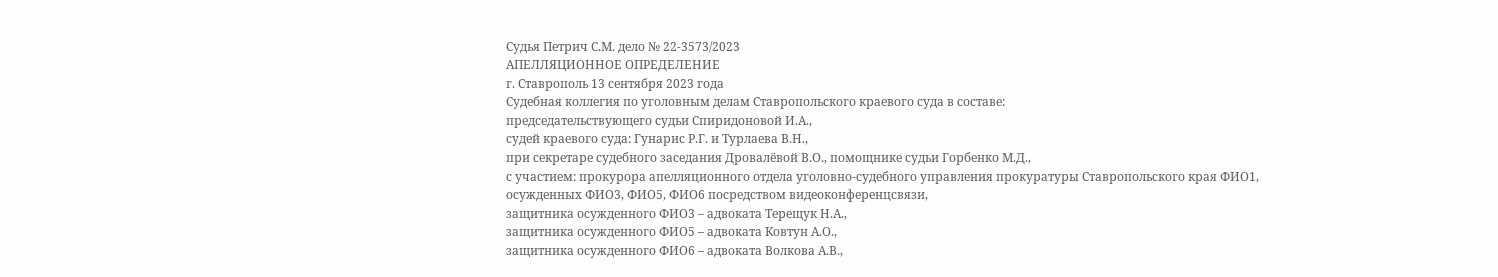Судья Петрич С.М. дело № 22-3573/2023
АПЕЛЛЯЦИОННОЕ ОПРЕДЕЛЕНИЕ
г. Ставрополь 13 сентября 2023 года
Судебная коллегия по уголовным делам Ставропольского краевого суда в составе:
председательствующего судьи Спиридоновой И.А.,
судей краевого суда: Гунарис Р.Г. и Турлаева В.Н.,
при секретаре судебного заседания Дровалёвой В.О., помощнике судьи Горбенко М.Д.,
с участием: прокурора апелляционного отдела уголовно-судебного управления прокуратуры Ставропольского края ФИО1,
осужденных ФИО3, ФИО5, ФИО6 посредством видеоконференцсвязи,
защитника осужденного ФИО3 – адвоката Терещук Н.А.,
защитника осужденного ФИО5 – адвоката Ковтун А.О.,
защитника осужденного ФИО6 – адвоката Волкова А.В.,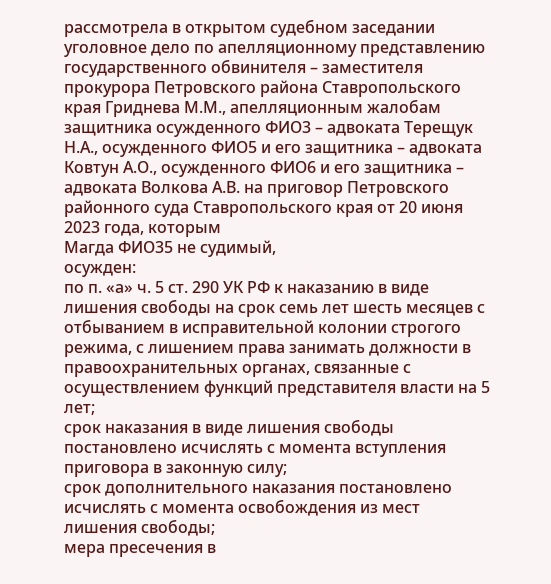рассмотрела в открытом судебном заседании уголовное дело по апелляционному представлению государственного обвинителя – заместителя прокурора Петровского района Ставропольского края Гриднева М.М., апелляционным жалобам защитника осужденного ФИО3 – адвоката Терещук Н.А., осужденного ФИО5 и его защитника – адвоката Ковтун А.О., осужденного ФИО6 и его защитника – адвоката Волкова А.В. на приговор Петровского районного суда Ставропольского края от 20 июня 2023 года, которым
Магда ФИО35 не судимый,
осужден:
по п. «а» ч. 5 ст. 290 УК РФ к наказанию в виде лишения свободы на срок семь лет шесть месяцев с отбыванием в исправительной колонии строгого режима, с лишением права занимать должности в правоохранительных органах, связанные с осуществлением функций представителя власти на 5 лет;
срок наказания в виде лишения свободы постановлено исчислять с момента вступления приговора в законную силу;
срок дополнительного наказания постановлено исчислять с момента освобождения из мест лишения свободы;
мера пресечения в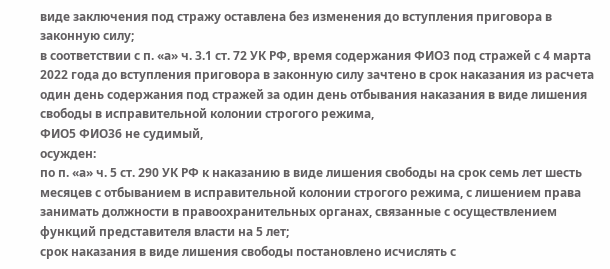виде заключения под стражу оставлена без изменения до вступления приговора в законную силу;
в соответствии с п. «а» ч. 3.1 ст. 72 УК РФ, время содержания ФИО3 под стражей с 4 марта 2022 года до вступления приговора в законную силу зачтено в срок наказания из расчета один день содержания под стражей за один день отбывания наказания в виде лишения свободы в исправительной колонии строгого режима,
ФИО5 ФИО36 не судимый,
осужден:
по п. «а» ч. 5 ст. 290 УК РФ к наказанию в виде лишения свободы на срок семь лет шесть месяцев с отбыванием в исправительной колонии строгого режима, с лишением права занимать должности в правоохранительных органах, связанные с осуществлением функций представителя власти на 5 лет;
срок наказания в виде лишения свободы постановлено исчислять с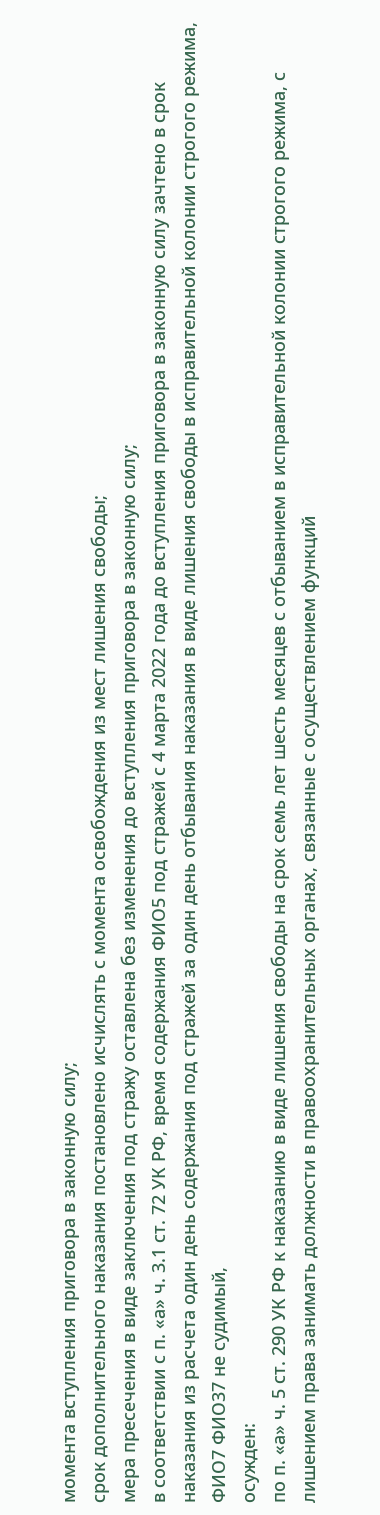момента вступления приговора в законную силу;
срок дополнительного наказания постановлено исчислять с момента освобождения из мест лишения свободы;
мера пресечения в виде заключения под стражу оставлена без изменения до вступления приговора в законную силу;
в соответствии с п. «а» ч. 3.1 ст. 72 УК РФ, время содержания ФИО5 под стражей с 4 марта 2022 года до вступления приговора в законную силу зачтено в срок наказания из расчета один день содержания под стражей за один день отбывания наказания в виде лишения свободы в исправительной колонии строгого режима,
ФИО7 ФИО37 не судимый,
осужден:
по п. «а» ч. 5 ст. 290 УК РФ к наказанию в виде лишения свободы на срок семь лет шесть месяцев с отбыванием в исправительной колонии строгого режима, с лишением права занимать должности в правоохранительных органах, связанные с осуществлением функций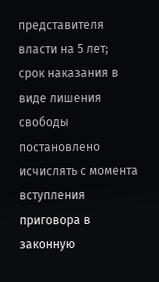представителя власти на 5 лет;
срок наказания в виде лишения свободы постановлено исчислять с момента вступления приговора в законную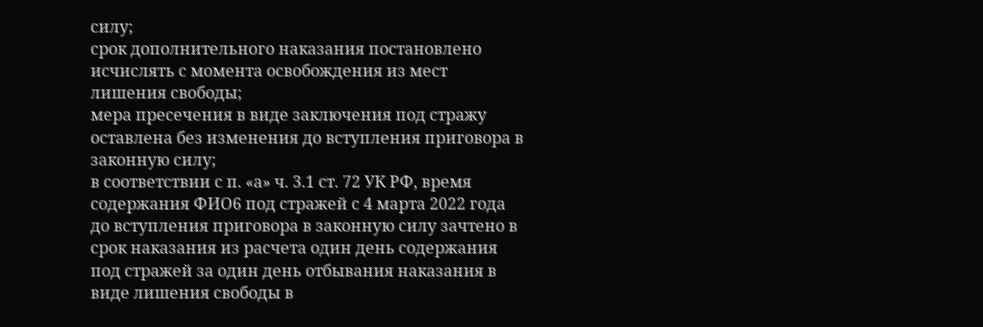силу;
срок дополнительного наказания постановлено исчислять с момента освобождения из мест лишения свободы;
мера пресечения в виде заключения под стражу оставлена без изменения до вступления приговора в законную силу;
в соответствии с п. «а» ч. 3.1 ст. 72 УК РФ, время содержания ФИО6 под стражей с 4 марта 2022 года до вступления приговора в законную силу зачтено в срок наказания из расчета один день содержания под стражей за один день отбывания наказания в виде лишения свободы в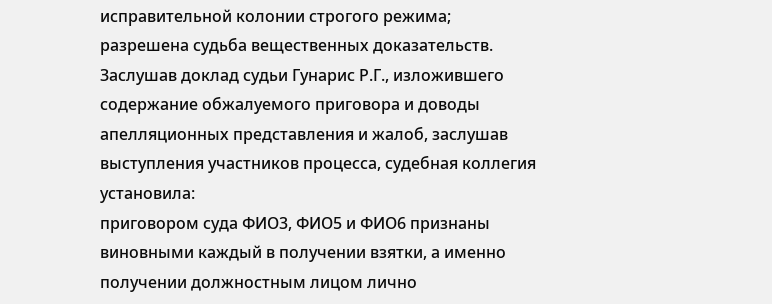исправительной колонии строгого режима;
разрешена судьба вещественных доказательств.
Заслушав доклад судьи Гунарис Р.Г., изложившего содержание обжалуемого приговора и доводы апелляционных представления и жалоб, заслушав выступления участников процесса, судебная коллегия
установила:
приговором суда ФИО3, ФИО5 и ФИО6 признаны виновными каждый в получении взятки, а именно получении должностным лицом лично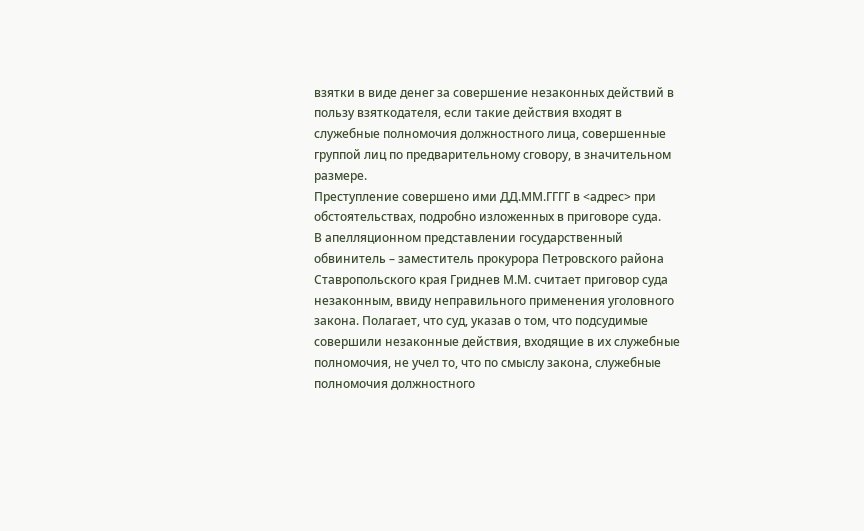взятки в виде денег за совершение незаконных действий в пользу взяткодателя, если такие действия входят в служебные полномочия должностного лица, совершенные группой лиц по предварительному сговору, в значительном размере.
Преступление совершено ими ДД.ММ.ГГГГ в <адрес> при обстоятельствах, подробно изложенных в приговоре суда.
В апелляционном представлении государственный обвинитель – заместитель прокурора Петровского района Ставропольского края Гриднев М.М. считает приговор суда незаконным, ввиду неправильного применения уголовного закона. Полагает, что суд, указав о том, что подсудимые совершили незаконные действия, входящие в их служебные полномочия, не учел то, что по смыслу закона, служебные полномочия должностного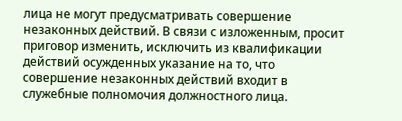лица не могут предусматривать совершение незаконных действий. В связи с изложенным, просит приговор изменить, исключить из квалификации действий осужденных указание на то, что совершение незаконных действий входит в служебные полномочия должностного лица.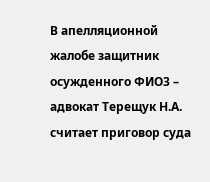В апелляционной жалобе защитник осужденного ФИО3 – адвокат Терещук Н.А. считает приговор суда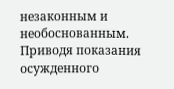незаконным и необоснованным. Приводя показания осужденного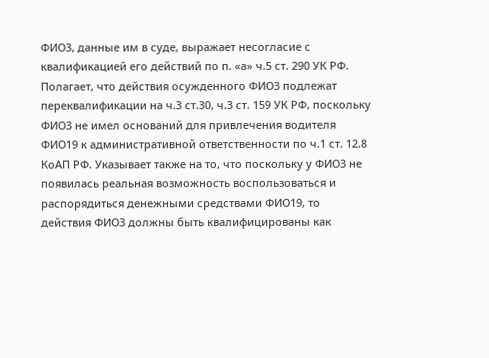ФИО3, данные им в суде, выражает несогласие с квалификацией его действий по п. «а» ч.5 ст. 290 УК РФ. Полагает, что действия осужденного ФИО3 подлежат переквалификации на ч.3 ст.30, ч.3 ст. 159 УК РФ, поскольку ФИО3 не имел оснований для привлечения водителя ФИО19 к административной ответственности по ч.1 ст. 12.8 КоАП РФ. Указывает также на то, что поскольку у ФИО3 не появилась реальная возможность воспользоваться и распорядиться денежными средствами ФИО19, то действия ФИО3 должны быть квалифицированы как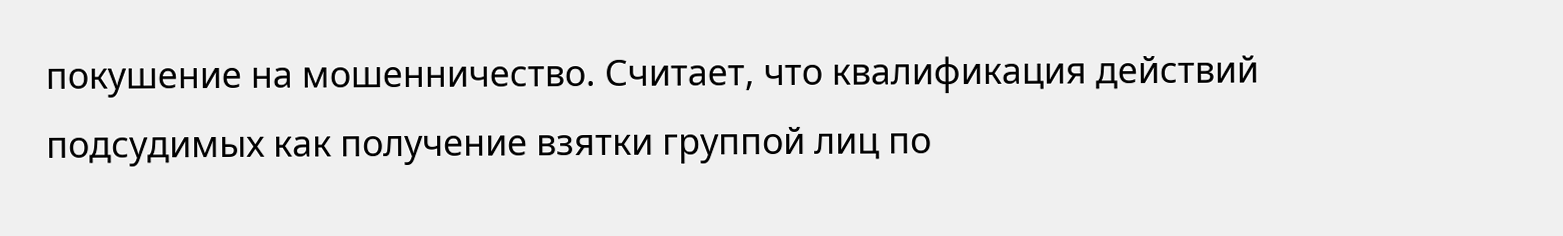покушение на мошенничество. Считает, что квалификация действий подсудимых как получение взятки группой лиц по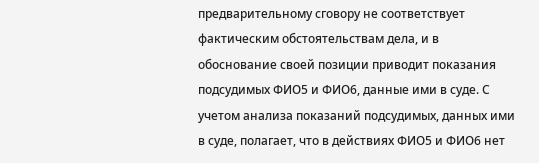предварительному сговору не соответствует фактическим обстоятельствам дела, и в обоснование своей позиции приводит показания подсудимых ФИО5 и ФИО6, данные ими в суде. С учетом анализа показаний подсудимых, данных ими в суде, полагает, что в действиях ФИО5 и ФИО6 нет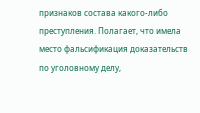признаков состава какого-либо преступления. Полагает, что имела место фальсификация доказательств по уголовному делу,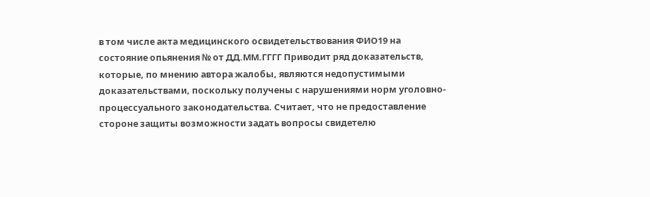в том числе акта медицинского освидетельствования ФИО19 на состояние опьянения № от ДД.ММ.ГГГГ Приводит ряд доказательств, которые, по мнению автора жалобы, являются недопустимыми доказательствами, поскольку получены с нарушениями норм уголовно-процессуального законодательства. Считает, что не предоставление стороне защиты возможности задать вопросы свидетелю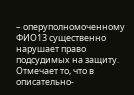– оперуполномоченному ФИО13 существенно нарушает право подсудимых на защиту. Отмечает то, что в описательно-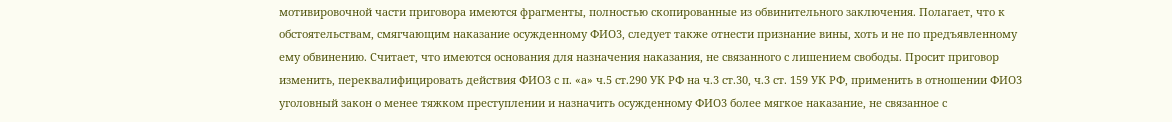мотивировочной части приговора имеются фрагменты, полностью скопированные из обвинительного заключения. Полагает, что к обстоятельствам, смягчающим наказание осужденному ФИО3, следует также отнести признание вины, хоть и не по предъявленному ему обвинению. Считает, что имеются основания для назначения наказания, не связанного с лишением свободы. Просит приговор изменить, переквалифицировать действия ФИО3 с п. «а» ч.5 ст.290 УК РФ на ч.3 ст.30, ч.3 ст. 159 УК РФ, применить в отношении ФИО3 уголовный закон о менее тяжком преступлении и назначить осужденному ФИО3 более мягкое наказание, не связанное с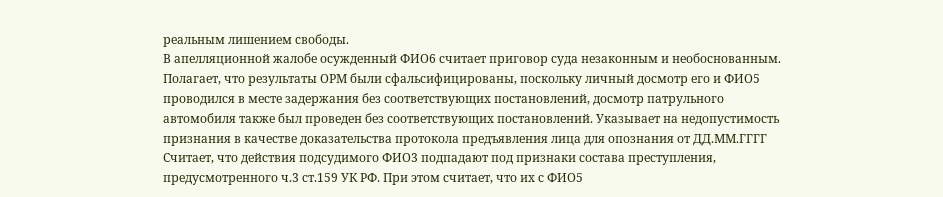реальным лишением свободы.
В апелляционной жалобе осужденный ФИО6 считает приговор суда незаконным и необоснованным. Полагает, что результаты ОРМ были сфальсифицированы, поскольку личный досмотр его и ФИО5 проводился в месте задержания без соответствующих постановлений, досмотр патрульного автомобиля также был проведен без соответствующих постановлений. Указывает на недопустимость признания в качестве доказательства протокола предъявления лица для опознания от ДД.ММ.ГГГГ Считает, что действия подсудимого ФИО3 подпадают под признаки состава преступления, предусмотренного ч.3 ст.159 УК РФ. При этом считает, что их с ФИО5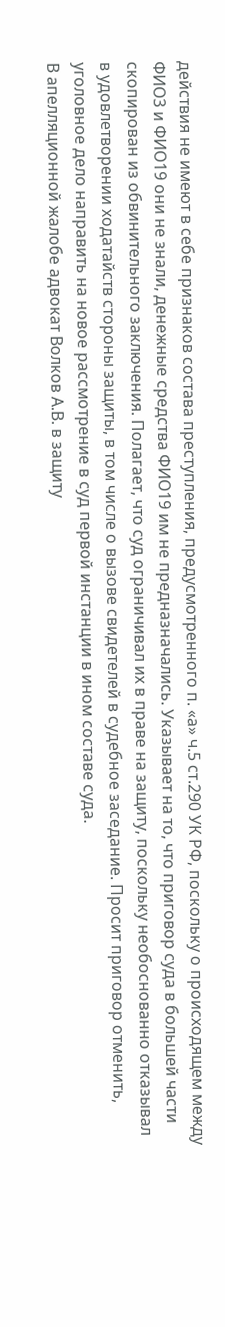действия не имеют в себе признаков состава преступления, предусмотренного п. «а» ч.5 ст.290 УК РФ, поскольку о происходящем между ФИО3 и ФИО19 они не знали, денежные средства ФИО19 им не предназначались. Указывает на то, что приговор суда в большей части скопирован из обвинительного заключения. Полагает, что суд ограничивал их в праве на защиту, поскольку необоснованно отказывал в удовлетворении ходатайств стороны защиты, в том числе о вызове свидетелей в судебное заседание. Просит приговор отменить, уголовное дело направить на новое рассмотрение в суд первой инстанции в ином составе суда.
В апелляционной жалобе адвокат Волков А.В. в защиту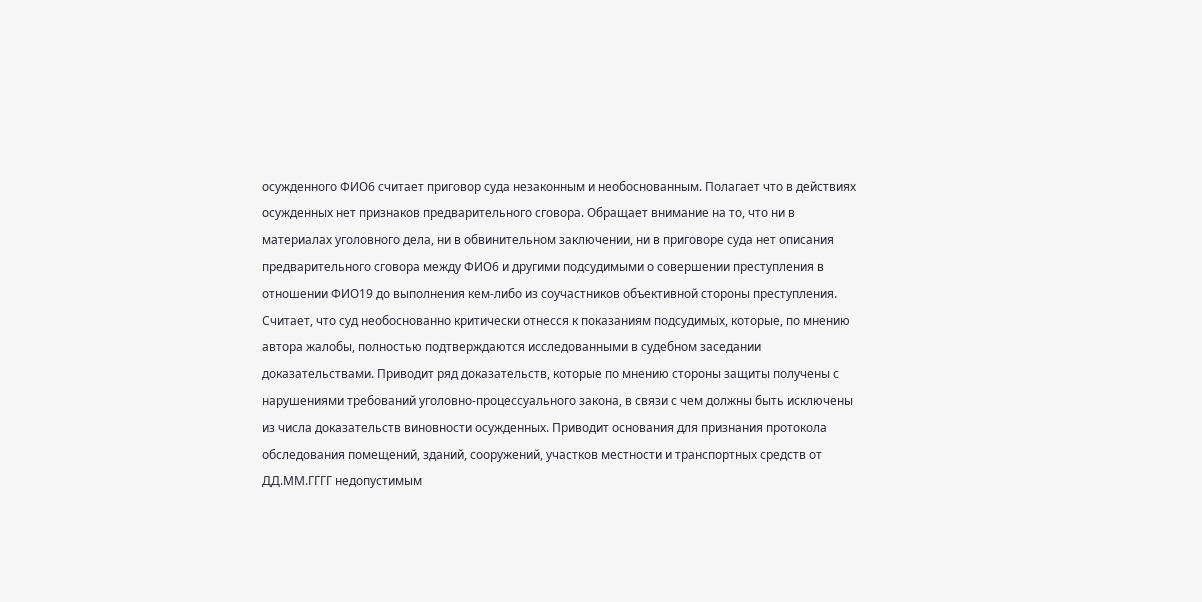осужденного ФИО6 считает приговор суда незаконным и необоснованным. Полагает что в действиях осужденных нет признаков предварительного сговора. Обращает внимание на то, что ни в материалах уголовного дела, ни в обвинительном заключении, ни в приговоре суда нет описания предварительного сговора между ФИО6 и другими подсудимыми о совершении преступления в отношении ФИО19 до выполнения кем-либо из соучастников объективной стороны преступления. Считает, что суд необоснованно критически отнесся к показаниям подсудимых, которые, по мнению автора жалобы, полностью подтверждаются исследованными в судебном заседании доказательствами. Приводит ряд доказательств, которые по мнению стороны защиты получены с нарушениями требований уголовно-процессуального закона, в связи с чем должны быть исключены из числа доказательств виновности осужденных. Приводит основания для признания протокола обследования помещений, зданий, сооружений, участков местности и транспортных средств от ДД.ММ.ГГГГ недопустимым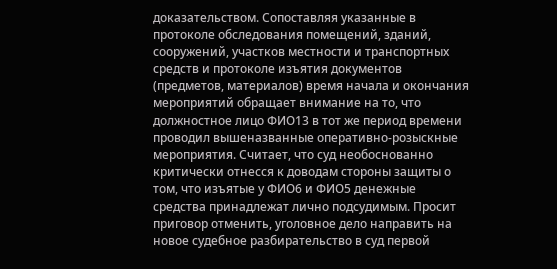доказательством. Сопоставляя указанные в протоколе обследования помещений, зданий, сооружений, участков местности и транспортных средств и протоколе изъятия документов (предметов, материалов) время начала и окончания мероприятий обращает внимание на то, что должностное лицо ФИО13 в тот же период времени проводил вышеназванные оперативно-розыскные мероприятия. Считает, что суд необоснованно критически отнесся к доводам стороны защиты о том, что изъятые у ФИО6 и ФИО5 денежные средства принадлежат лично подсудимым. Просит приговор отменить, уголовное дело направить на новое судебное разбирательство в суд первой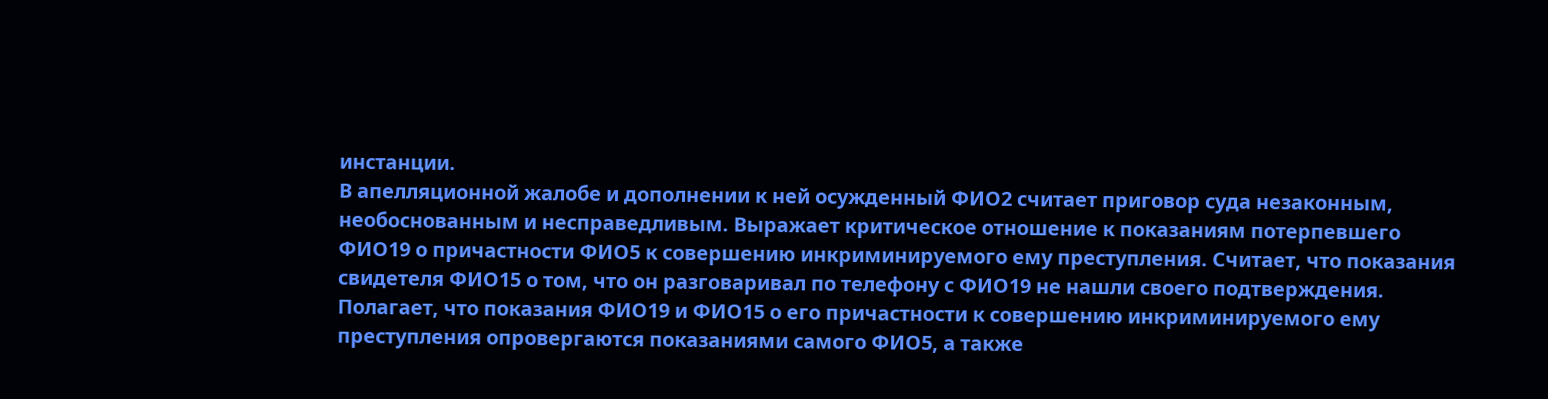инстанции.
В апелляционной жалобе и дополнении к ней осужденный ФИО2 считает приговор суда незаконным, необоснованным и несправедливым. Выражает критическое отношение к показаниям потерпевшего ФИО19 о причастности ФИО5 к совершению инкриминируемого ему преступления. Считает, что показания свидетеля ФИО15 о том, что он разговаривал по телефону с ФИО19 не нашли своего подтверждения. Полагает, что показания ФИО19 и ФИО15 о его причастности к совершению инкриминируемого ему преступления опровергаются показаниями самого ФИО5, а также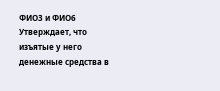ФИО3 и ФИО6 Утверждает, что изъятые у него денежные средства в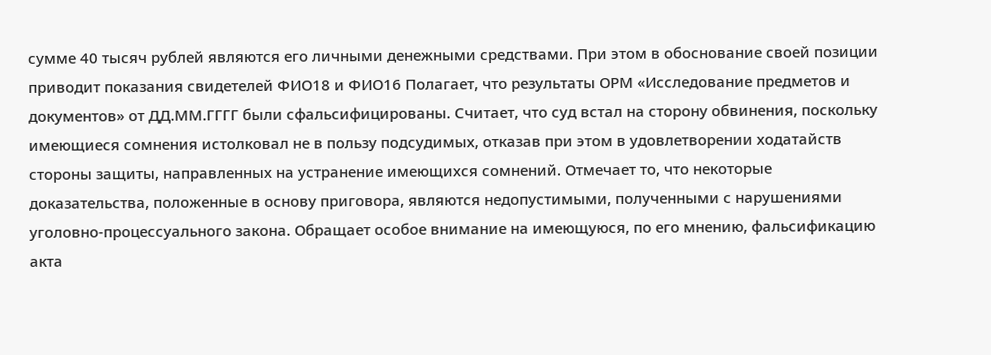сумме 40 тысяч рублей являются его личными денежными средствами. При этом в обоснование своей позиции приводит показания свидетелей ФИО18 и ФИО16 Полагает, что результаты ОРМ «Исследование предметов и документов» от ДД.ММ.ГГГГ были сфальсифицированы. Считает, что суд встал на сторону обвинения, поскольку имеющиеся сомнения истолковал не в пользу подсудимых, отказав при этом в удовлетворении ходатайств стороны защиты, направленных на устранение имеющихся сомнений. Отмечает то, что некоторые доказательства, положенные в основу приговора, являются недопустимыми, полученными с нарушениями уголовно-процессуального закона. Обращает особое внимание на имеющуюся, по его мнению, фальсификацию акта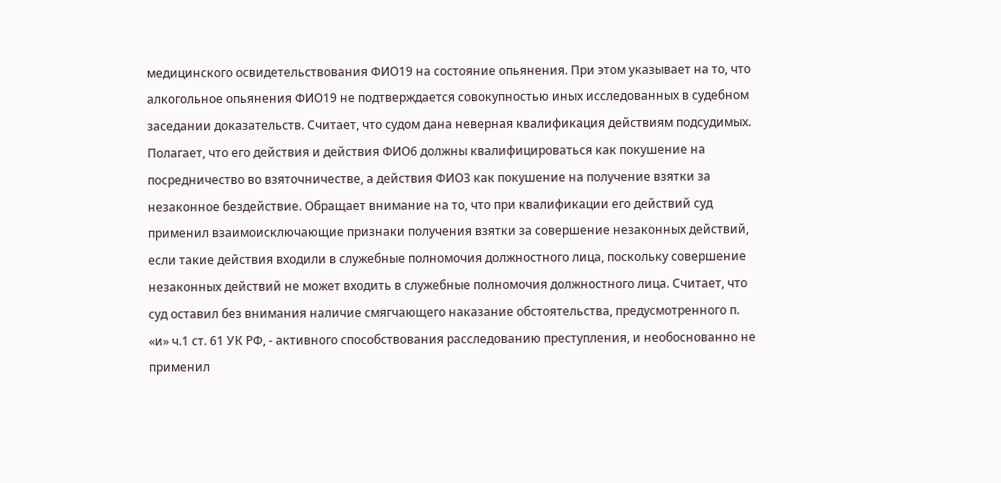медицинского освидетельствования ФИО19 на состояние опьянения. При этом указывает на то, что алкогольное опьянения ФИО19 не подтверждается совокупностью иных исследованных в судебном заседании доказательств. Считает, что судом дана неверная квалификация действиям подсудимых. Полагает, что его действия и действия ФИО6 должны квалифицироваться как покушение на посредничество во взяточничестве, а действия ФИО3 как покушение на получение взятки за незаконное бездействие. Обращает внимание на то, что при квалификации его действий суд применил взаимоисключающие признаки получения взятки за совершение незаконных действий, если такие действия входили в служебные полномочия должностного лица, поскольку совершение незаконных действий не может входить в служебные полномочия должностного лица. Считает, что суд оставил без внимания наличие смягчающего наказание обстоятельства, предусмотренного п. «и» ч.1 ст. 61 УК РФ, - активного способствования расследованию преступления, и необоснованно не применил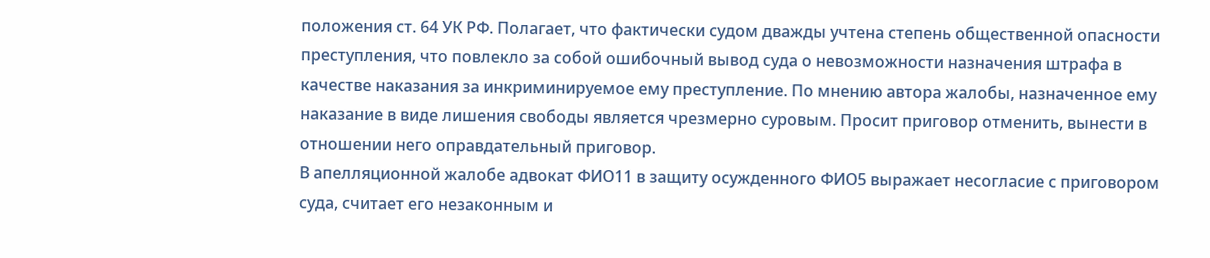положения ст. 64 УК РФ. Полагает, что фактически судом дважды учтена степень общественной опасности преступления, что повлекло за собой ошибочный вывод суда о невозможности назначения штрафа в качестве наказания за инкриминируемое ему преступление. По мнению автора жалобы, назначенное ему наказание в виде лишения свободы является чрезмерно суровым. Просит приговор отменить, вынести в отношении него оправдательный приговор.
В апелляционной жалобе адвокат ФИО11 в защиту осужденного ФИО5 выражает несогласие с приговором суда, считает его незаконным и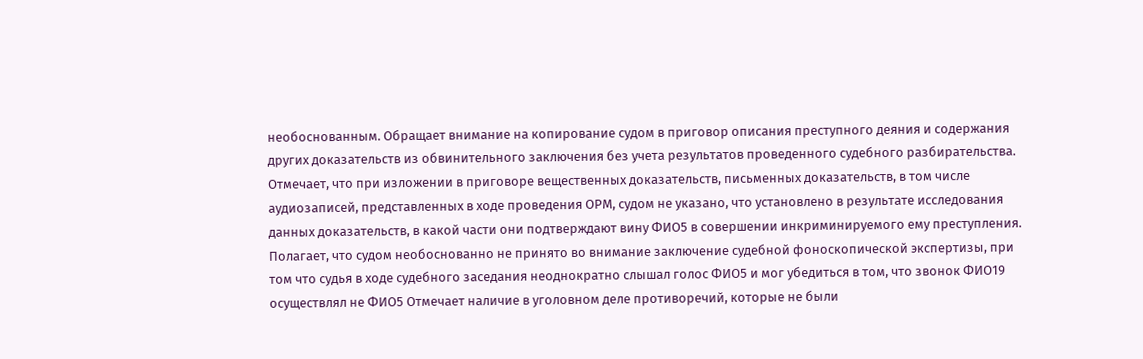необоснованным. Обращает внимание на копирование судом в приговор описания преступного деяния и содержания других доказательств из обвинительного заключения без учета результатов проведенного судебного разбирательства. Отмечает, что при изложении в приговоре вещественных доказательств, письменных доказательств, в том числе аудиозаписей, представленных в ходе проведения ОРМ, судом не указано, что установлено в результате исследования данных доказательств, в какой части они подтверждают вину ФИО5 в совершении инкриминируемого ему преступления. Полагает, что судом необоснованно не принято во внимание заключение судебной фоноскопической экспертизы, при том что судья в ходе судебного заседания неоднократно слышал голос ФИО5 и мог убедиться в том, что звонок ФИО19 осуществлял не ФИО5 Отмечает наличие в уголовном деле противоречий, которые не были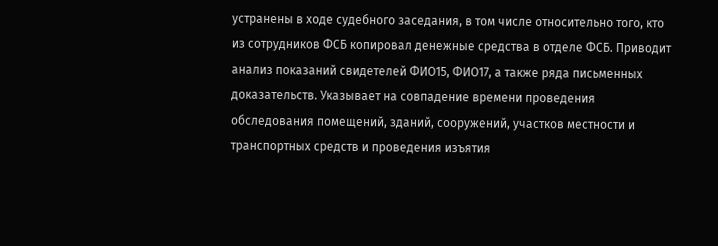устранены в ходе судебного заседания, в том числе относительно того, кто из сотрудников ФСБ копировал денежные средства в отделе ФСБ. Приводит анализ показаний свидетелей ФИО15, ФИО17, а также ряда письменных доказательств. Указывает на совпадение времени проведения обследования помещений, зданий, сооружений, участков местности и транспортных средств и проведения изъятия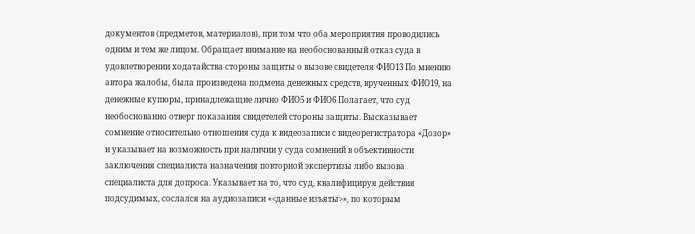документов (предметов, материалов), при том что оба мероприятия проводились одним и тем же лицом. Обращает внимание на необоснованный отказ суда в удовлетворении ходатайства стороны защиты о вызове свидетеля ФИО13 По мнению автора жалобы, была произведена подмена денежных средств, врученных ФИО19, на денежные купюры, принадлежащие лично ФИО5 и ФИО6 Полагает, что суд необоснованно отверг показания свидетелей стороны защиты. Высказывает сомнение относительно отношения суда к видеозаписи с видеорегистратора «Дозор» и указывает на возможность при наличии у суда сомнений в объективности заключения специалиста назначения повторной экспертизы либо вызова специалиста для допроса. Указывает на то, что суд, квалифицируя действия подсудимых, сослался на аудиозаписи «<данные изъяты>», по которым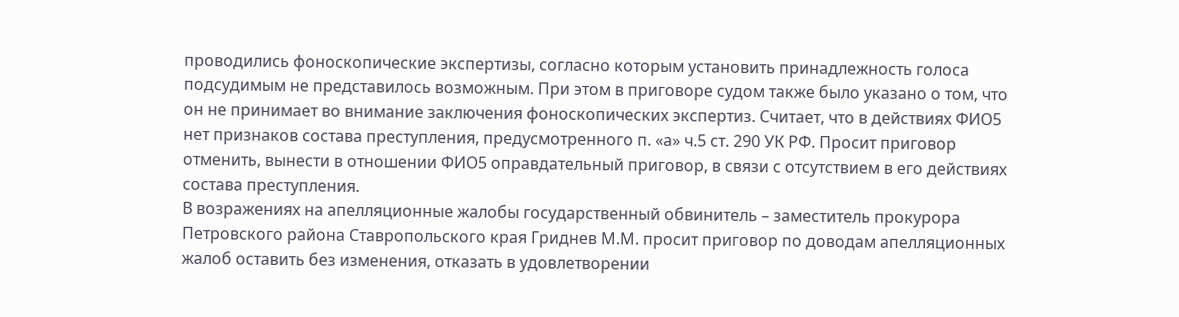проводились фоноскопические экспертизы, согласно которым установить принадлежность голоса подсудимым не представилось возможным. При этом в приговоре судом также было указано о том, что он не принимает во внимание заключения фоноскопических экспертиз. Считает, что в действиях ФИО5 нет признаков состава преступления, предусмотренного п. «а» ч.5 ст. 290 УК РФ. Просит приговор отменить, вынести в отношении ФИО5 оправдательный приговор, в связи с отсутствием в его действиях состава преступления.
В возражениях на апелляционные жалобы государственный обвинитель – заместитель прокурора Петровского района Ставропольского края Гриднев М.М. просит приговор по доводам апелляционных жалоб оставить без изменения, отказать в удовлетворении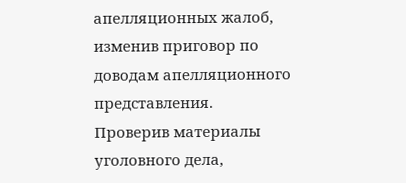апелляционных жалоб, изменив приговор по доводам апелляционного представления.
Проверив материалы уголовного дела,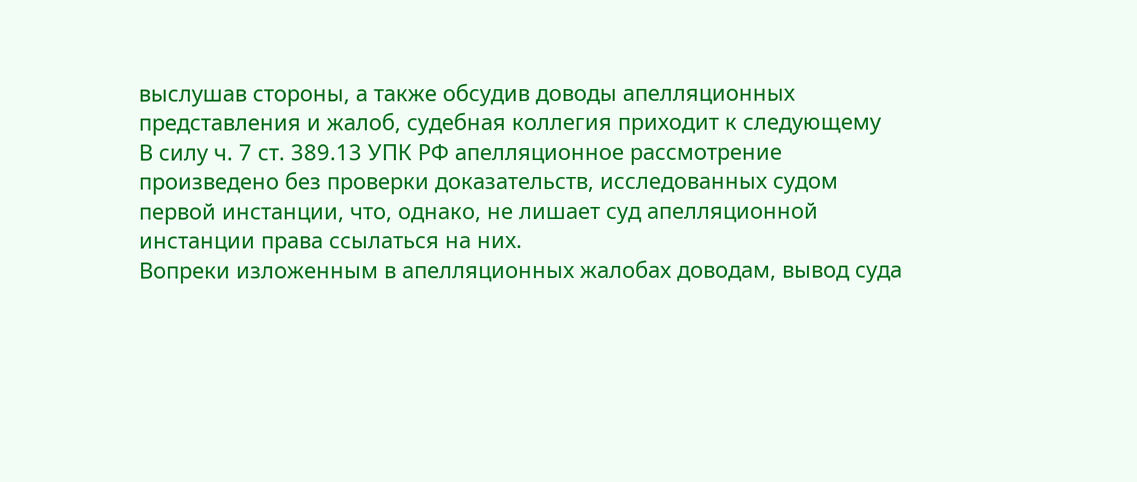выслушав стороны, а также обсудив доводы апелляционных представления и жалоб, судебная коллегия приходит к следующему
В силу ч. 7 ст. 389.13 УПК РФ апелляционное рассмотрение произведено без проверки доказательств, исследованных судом первой инстанции, что, однако, не лишает суд апелляционной инстанции права ссылаться на них.
Вопреки изложенным в апелляционных жалобах доводам, вывод суда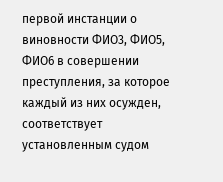первой инстанции о виновности ФИО3, ФИО5, ФИО6 в совершении преступления, за которое каждый из них осужден, соответствует установленным судом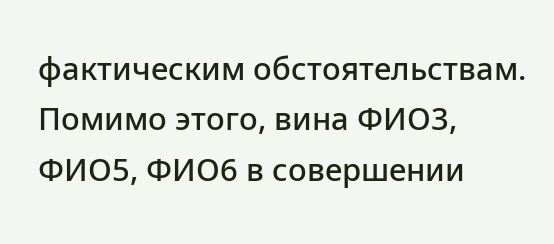фактическим обстоятельствам. Помимо этого, вина ФИО3, ФИО5, ФИО6 в совершении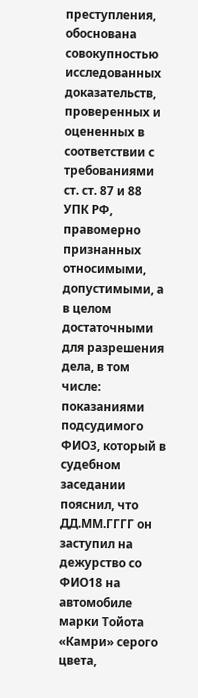преступления, обоснована совокупностью исследованных доказательств, проверенных и оцененных в соответствии с требованиями ст. ст. 87 и 88 УПК РФ, правомерно признанных относимыми, допустимыми, а в целом достаточными для разрешения дела, в том числе:
показаниями подсудимого ФИО3, который в судебном заседании пояснил, что ДД.ММ.ГГГГ он заступил на дежурство со ФИО18 на автомобиле марки Тойота «Камри» серого цвета,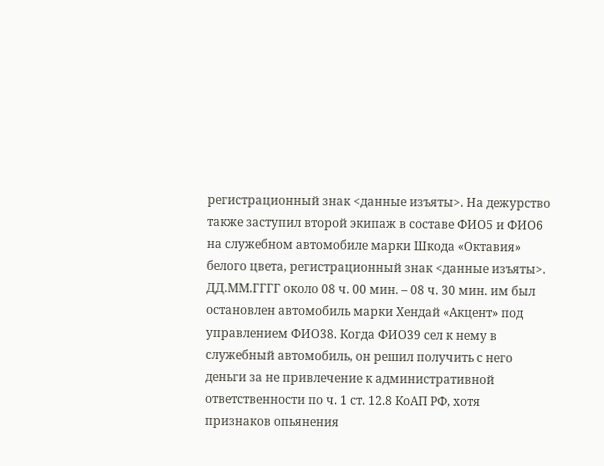регистрационный знак <данные изъяты>. На дежурство также заступил второй экипаж в составе ФИО5 и ФИО6 на служебном автомобиле марки Шкода «Октавия» белого цвета, регистрационный знак <данные изъяты>. ДД.ММ.ГГГГ около 08 ч. 00 мин. – 08 ч. 30 мин. им был остановлен автомобиль марки Хендай «Акцент» под управлением ФИО38. Когда ФИО39 сел к нему в служебный автомобиль, он решил получить с него деньги за не привлечение к административной ответственности по ч. 1 ст. 12.8 КоАП РФ, хотя признаков опьянения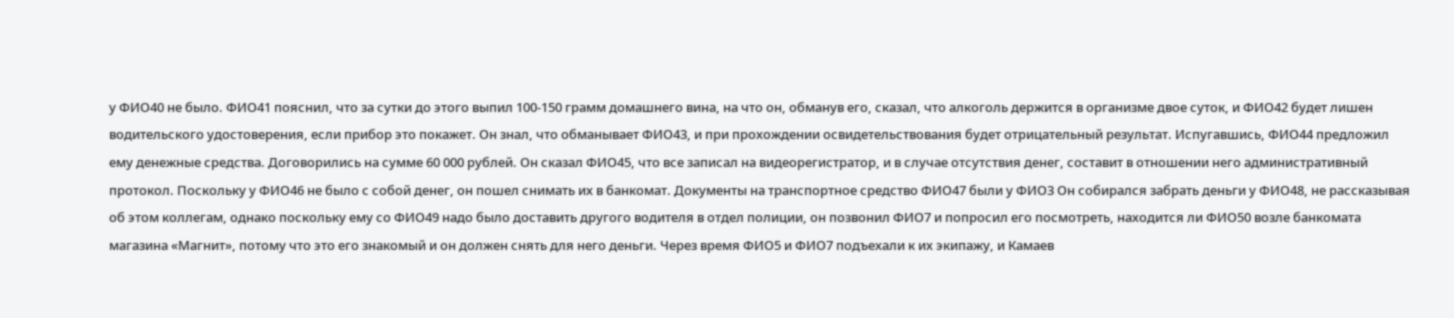у ФИО40 не было. ФИО41 пояснил, что за сутки до этого выпил 100-150 грамм домашнего вина, на что он, обманув его, сказал, что алкоголь держится в организме двое суток, и ФИО42 будет лишен водительского удостоверения, если прибор это покажет. Он знал, что обманывает ФИО43, и при прохождении освидетельствования будет отрицательный результат. Испугавшись, ФИО44 предложил ему денежные средства. Договорились на сумме 60 000 рублей. Он сказал ФИО45, что все записал на видеорегистратор, и в случае отсутствия денег, составит в отношении него административный протокол. Поскольку у ФИО46 не было с собой денег, он пошел снимать их в банкомат. Документы на транспортное средство ФИО47 были у ФИО3 Он собирался забрать деньги у ФИО48, не рассказывая об этом коллегам, однако поскольку ему со ФИО49 надо было доставить другого водителя в отдел полиции, он позвонил ФИО7 и попросил его посмотреть, находится ли ФИО50 возле банкомата магазина «Магнит», потому что это его знакомый и он должен снять для него деньги. Через время ФИО5 и ФИО7 подъехали к их экипажу, и Камаев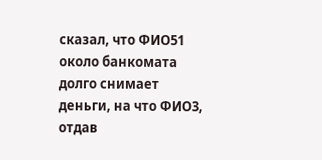сказал, что ФИО51 около банкомата долго снимает деньги, на что ФИО3, отдав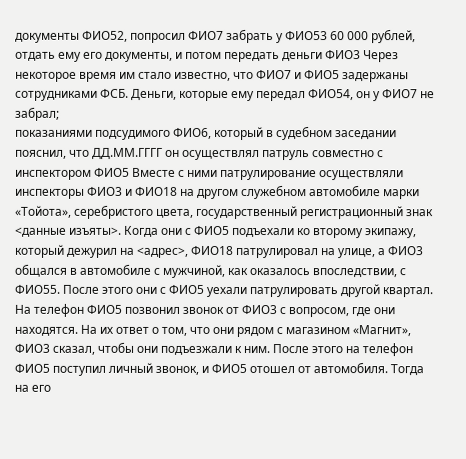документы ФИО52, попросил ФИО7 забрать у ФИО53 60 000 рублей, отдать ему его документы, и потом передать деньги ФИО3 Через некоторое время им стало известно, что ФИО7 и ФИО5 задержаны сотрудниками ФСБ. Деньги, которые ему передал ФИО54, он у ФИО7 не забрал;
показаниями подсудимого ФИО6, который в судебном заседании пояснил, что ДД.ММ.ГГГГ он осуществлял патруль совместно с инспектором ФИО5 Вместе с ними патрулирование осуществляли инспекторы ФИО3 и ФИО18 на другом служебном автомобиле марки «Тойота», серебристого цвета, государственный регистрационный знак <данные изъяты>. Когда они с ФИО5 подъехали ко второму экипажу, который дежурил на <адрес>, ФИО18 патрулировал на улице, а ФИО3 общался в автомобиле с мужчиной, как оказалось впоследствии, с ФИО55. После этого они с ФИО5 уехали патрулировать другой квартал. На телефон ФИО5 позвонил звонок от ФИО3 с вопросом, где они находятся. На их ответ о том, что они рядом с магазином «Магнит», ФИО3 сказал, чтобы они подъезжали к ним. После этого на телефон ФИО5 поступил личный звонок, и ФИО5 отошел от автомобиля. Тогда на его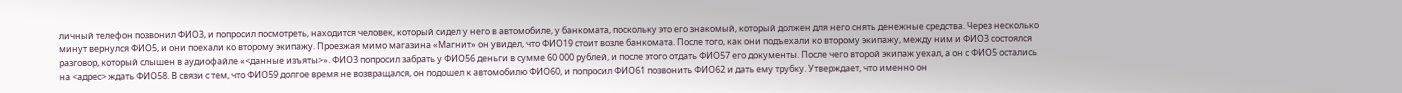личный телефон позвонил ФИО3, и попросил посмотреть, находится человек, который сидел у него в автомобиле, у банкомата, поскольку это его знакомый, который должен для него снять денежные средства. Через несколько минут вернулся ФИО5, и они поехали ко второму экипажу. Проезжая мимо магазина «Магнит» он увидел, что ФИО19 стоит возле банкомата. После того, как они подъехали ко второму экипажу, между ним и ФИО3 состоялся разговор, который слышен в аудиофайле «<данные изъяты>». ФИО3 попросил забрать у ФИО56 деньги в сумме 60 000 рублей, и после этого отдать ФИО57 его документы. После чего второй экипаж уехал, а он с ФИО5 остались на <адрес> ждать ФИО58. В связи с тем, что ФИО59 долгое время не возвращался, он подошел к автомобилю ФИО60, и попросил ФИО61 позвонить ФИО62 и дать ему трубку. Утверждает, что именно он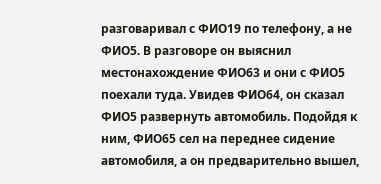разговаривал с ФИО19 по телефону, а не ФИО5. В разговоре он выяснил местонахождение ФИО63 и они с ФИО5 поехали туда. Увидев ФИО64, он сказал ФИО5 развернуть автомобиль. Подойдя к ним, ФИО65 сел на переднее сидение автомобиля, а он предварительно вышел,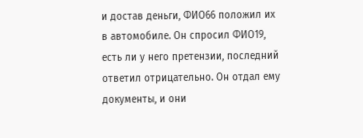и достав деньги, ФИО66 положил их в автомобиле. Он спросил ФИО19, есть ли у него претензии, последний ответил отрицательно. Он отдал ему документы, и они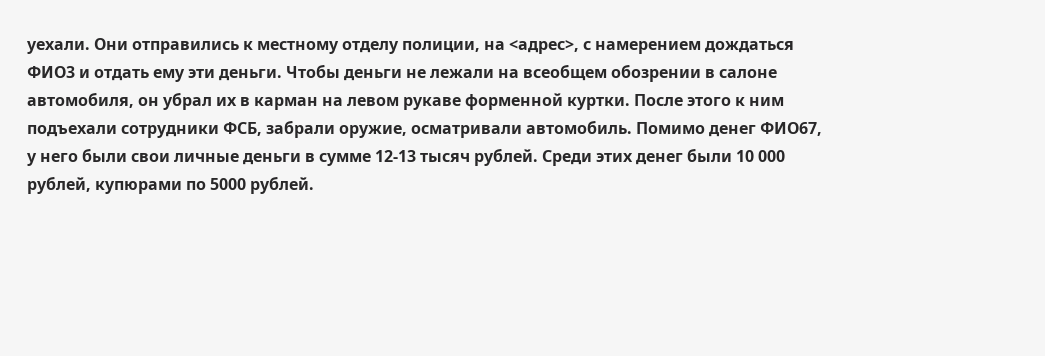уехали. Они отправились к местному отделу полиции, на <адрес>, с намерением дождаться ФИО3 и отдать ему эти деньги. Чтобы деньги не лежали на всеобщем обозрении в салоне автомобиля, он убрал их в карман на левом рукаве форменной куртки. После этого к ним подъехали сотрудники ФСБ, забрали оружие, осматривали автомобиль. Помимо денег ФИО67, у него были свои личные деньги в сумме 12-13 тысяч рублей. Среди этих денег были 10 000 рублей, купюрами по 5000 рублей.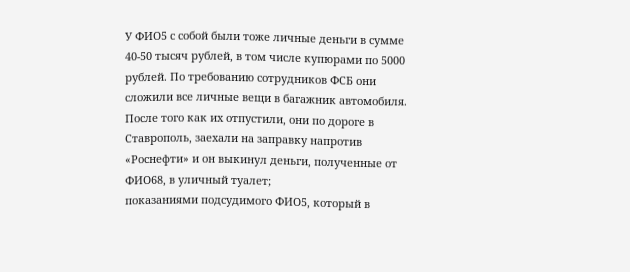У ФИО5 с собой были тоже личные деньги в сумме 40-50 тысяч рублей, в том числе купюрами по 5000 рублей. По требованию сотрудников ФСБ они сложили все личные вещи в багажник автомобиля. После того как их отпустили, они по дороге в Ставрополь, заехали на заправку напротив «Роснефти» и он выкинул деньги, полученные от ФИО68, в уличный туалет;
показаниями подсудимого ФИО5, который в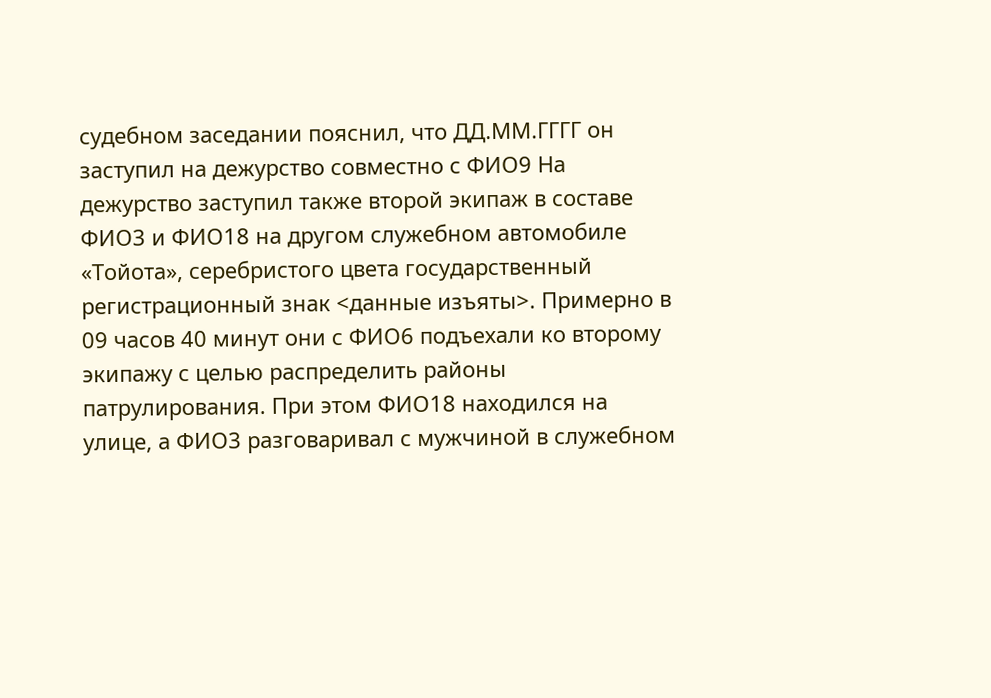судебном заседании пояснил, что ДД.ММ.ГГГГ он заступил на дежурство совместно с ФИО9 На дежурство заступил также второй экипаж в составе ФИО3 и ФИО18 на другом служебном автомобиле «Тойота», серебристого цвета государственный регистрационный знак <данные изъяты>. Примерно в 09 часов 40 минут они с ФИО6 подъехали ко второму экипажу с целью распределить районы патрулирования. При этом ФИО18 находился на улице, а ФИО3 разговаривал с мужчиной в служебном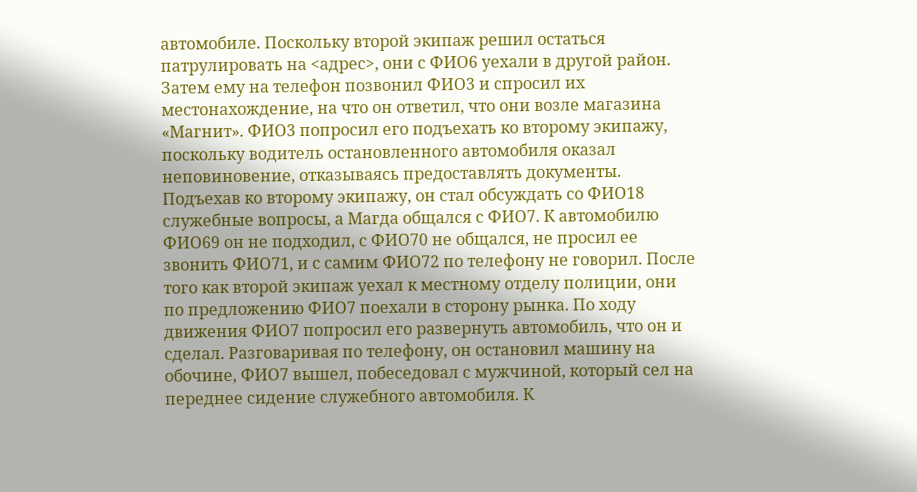автомобиле. Поскольку второй экипаж решил остаться патрулировать на <адрес>, они с ФИО6 уехали в другой район. Затем ему на телефон позвонил ФИО3 и спросил их местонахождение, на что он ответил, что они возле магазина «Магнит». ФИО3 попросил его подъехать ко второму экипажу, поскольку водитель остановленного автомобиля оказал неповиновение, отказываясь предоставлять документы. Подъехав ко второму экипажу, он стал обсуждать со ФИО18 служебные вопросы, а Магда общался с ФИО7. К автомобилю ФИО69 он не подходил, с ФИО70 не общался, не просил ее звонить ФИО71, и с самим ФИО72 по телефону не говорил. После того как второй экипаж уехал к местному отделу полиции, они по предложению ФИО7 поехали в сторону рынка. По ходу движения ФИО7 попросил его развернуть автомобиль, что он и сделал. Разговаривая по телефону, он остановил машину на обочине, ФИО7 вышел, побеседовал с мужчиной, который сел на переднее сидение служебного автомобиля. К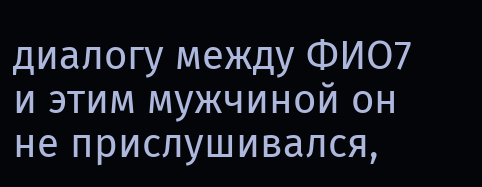диалогу между ФИО7 и этим мужчиной он не прислушивался,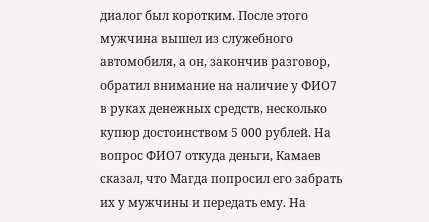диалог был коротким. После этого мужчина вышел из служебного автомобиля, а он, закончив разговор, обратил внимание на наличие у ФИО7 в руках денежных средств, несколько купюр достоинством 5 000 рублей. На вопрос ФИО7 откуда деньги, Камаев сказал, что Магда попросил его забрать их у мужчины и передать ему. На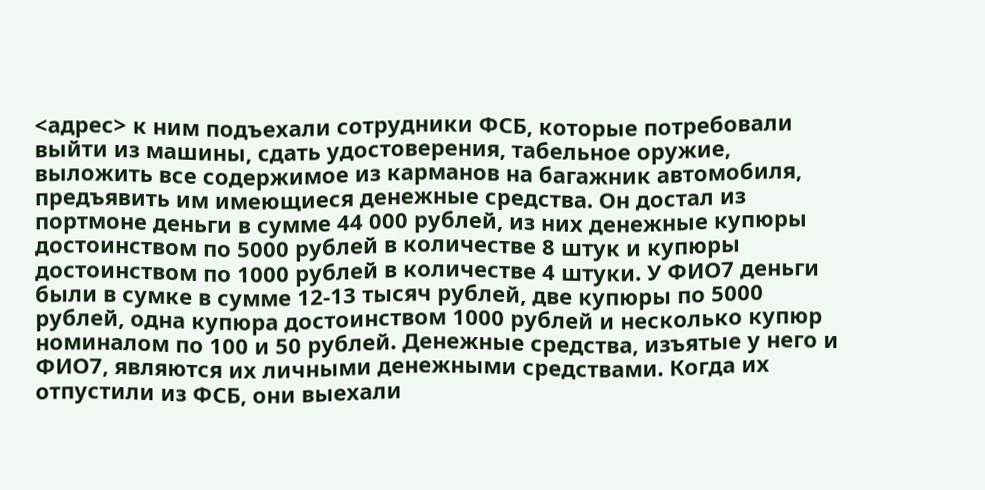<адрес> к ним подъехали сотрудники ФСБ, которые потребовали выйти из машины, сдать удостоверения, табельное оружие, выложить все содержимое из карманов на багажник автомобиля, предъявить им имеющиеся денежные средства. Он достал из портмоне деньги в сумме 44 000 рублей, из них денежные купюры достоинством по 5000 рублей в количестве 8 штук и купюры достоинством по 1000 рублей в количестве 4 штуки. У ФИО7 деньги были в сумке в сумме 12-13 тысяч рублей, две купюры по 5000 рублей, одна купюра достоинством 1000 рублей и несколько купюр номиналом по 100 и 50 рублей. Денежные средства, изъятые у него и ФИО7, являются их личными денежными средствами. Когда их отпустили из ФСБ, они выехали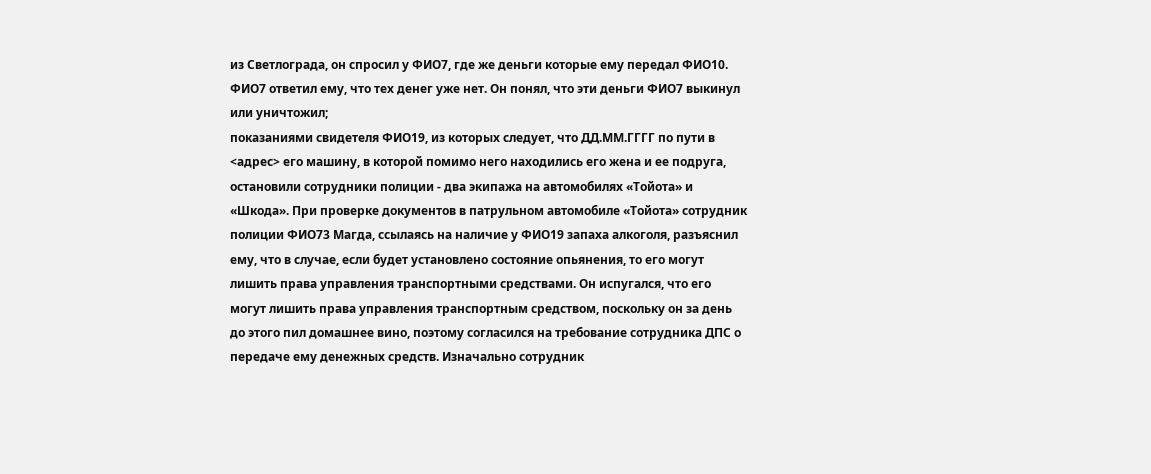из Светлограда, он спросил у ФИО7, где же деньги которые ему передал ФИО10. ФИО7 ответил ему, что тех денег уже нет. Он понял, что эти деньги ФИО7 выкинул или уничтожил;
показаниями свидетеля ФИО19, из которых следует, что ДД.ММ.ГГГГ по пути в <адрес> его машину, в которой помимо него находились его жена и ее подруга, остановили сотрудники полиции - два экипажа на автомобилях «Тойота» и «Шкода». При проверке документов в патрульном автомобиле «Тойота» сотрудник полиции ФИО73 Магда, ссылаясь на наличие у ФИО19 запаха алкоголя, разъяснил ему, что в случае, если будет установлено состояние опьянения, то его могут лишить права управления транспортными средствами. Он испугался, что его могут лишить права управления транспортным средством, поскольку он за день до этого пил домашнее вино, поэтому согласился на требование сотрудника ДПС о передаче ему денежных средств. Изначально сотрудник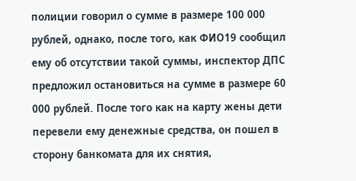полиции говорил о сумме в размере 100 000 рублей, однако, после того, как ФИО19 сообщил ему об отсутствии такой суммы, инспектор ДПС предложил остановиться на сумме в размере 60 000 рублей. После того как на карту жены дети перевели ему денежные средства, он пошел в сторону банкомата для их снятия,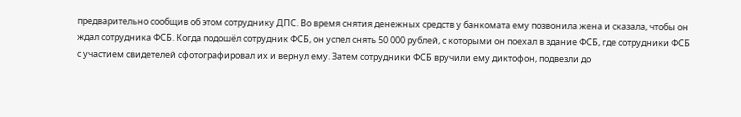предварительно сообщив об этом сотруднику ДПС. Во время снятия денежных средств у банкомата ему позвонила жена и сказала, чтобы он ждал сотрудника ФСБ. Когда подошёл сотрудник ФСБ, он успел снять 50 000 рублей, с которыми он поехал в здание ФСБ, где сотрудники ФСБ с участием свидетелей сфотографировал их и вернул ему. Затем сотрудники ФСБ вручили ему диктофон, подвезли до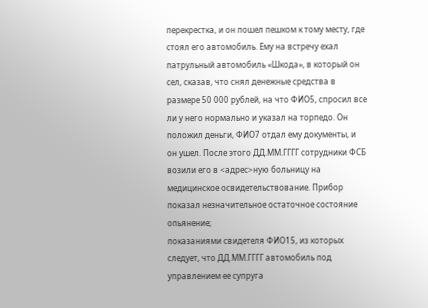перекрестка, и он пошел пешком к тому месту, где стоял его автомобиль. Ему на встречу ехал патрульный автомобиль «Шкода», в который он сел, сказав, что снял денежные средства в размере 50 000 рублей, на что ФИО5, спросил все ли у него нормально и указал на торпедо. Он положил деньги, ФИО7 отдал ему документы, и он ушел. После этого ДД.ММ.ГГГГ сотрудники ФСБ возили его в <адрес>ную больницу на медицинское освидетельствование. Прибор показал незначительное остаточное состояние опьянение;
показаниями свидетеля ФИО15, из которых следует, что ДД.ММ.ГГГГ автомобиль под управлением ее супруга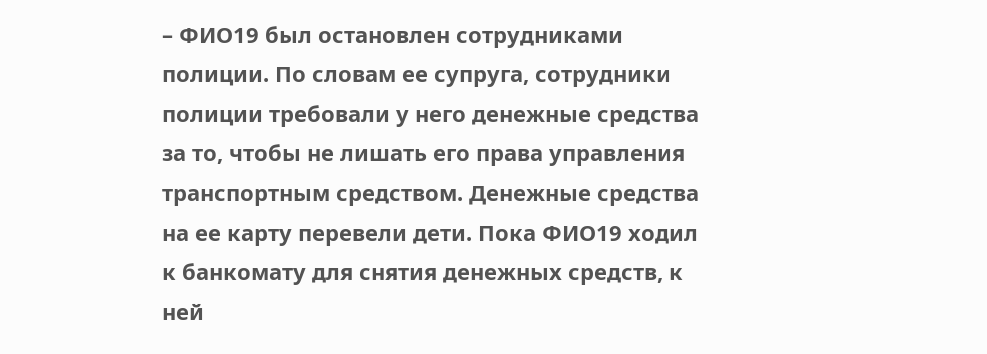– ФИО19 был остановлен сотрудниками полиции. По словам ее супруга, сотрудники полиции требовали у него денежные средства за то, чтобы не лишать его права управления транспортным средством. Денежные средства на ее карту перевели дети. Пока ФИО19 ходил к банкомату для снятия денежных средств, к ней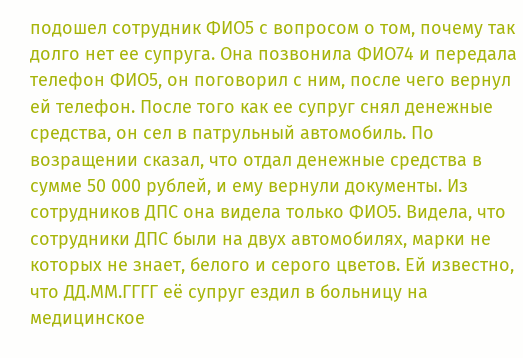подошел сотрудник ФИО5 с вопросом о том, почему так долго нет ее супруга. Она позвонила ФИО74 и передала телефон ФИО5, он поговорил с ним, после чего вернул ей телефон. После того как ее супруг снял денежные средства, он сел в патрульный автомобиль. По возращении сказал, что отдал денежные средства в сумме 50 000 рублей, и ему вернули документы. Из сотрудников ДПС она видела только ФИО5. Видела, что сотрудники ДПС были на двух автомобилях, марки не которых не знает, белого и серого цветов. Ей известно, что ДД.ММ.ГГГГ её супруг ездил в больницу на медицинское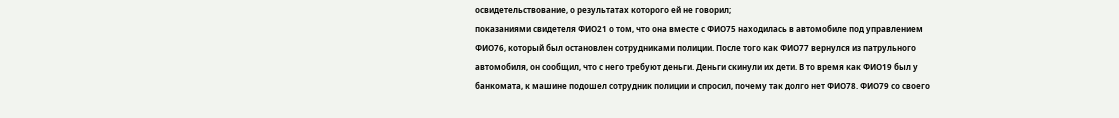освидетельствование, о результатах которого ей не говорил;
показаниями свидетеля ФИО21 о том, что она вместе с ФИО75 находилась в автомобиле под управлением ФИО76, который был остановлен сотрудниками полиции. После того как ФИО77 вернулся из патрульного автомобиля, он сообщил, что с него требуют деньги. Деньги скинули их дети. В то время как ФИО19 был у банкомата, к машине подошел сотрудник полиции и спросил, почему так долго нет ФИО78. ФИО79 со своего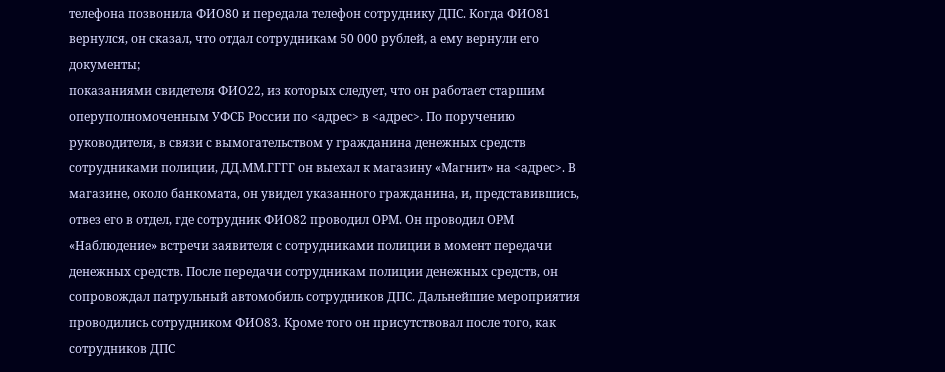телефона позвонила ФИО80 и передала телефон сотруднику ДПС. Когда ФИО81 вернулся, он сказал, что отдал сотрудникам 50 000 рублей, а ему вернули его документы;
показаниями свидетеля ФИО22, из которых следует, что он работает старшим оперуполномоченным УФСБ России по <адрес> в <адрес>. По поручению руководителя, в связи с вымогательством у гражданина денежных средств сотрудниками полиции, ДД.ММ.ГГГГ он выехал к магазину «Магнит» на <адрес>. В магазине, около банкомата, он увидел указанного гражданина, и, представившись, отвез его в отдел, где сотрудник ФИО82 проводил ОРМ. Он проводил ОРМ «Наблюдение» встречи заявителя с сотрудниками полиции в момент передачи денежных средств. После передачи сотрудникам полиции денежных средств, он сопровождал патрульный автомобиль сотрудников ДПС. Дальнейшие мероприятия проводились сотрудником ФИО83. Кроме того он присутствовал после того, как сотрудников ДПС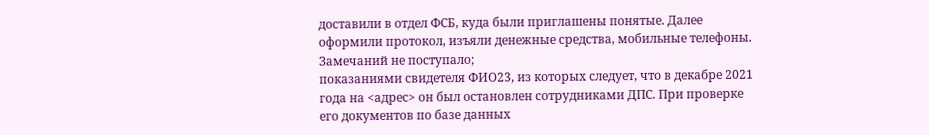доставили в отдел ФСБ, куда были приглашены понятые. Далее оформили протокол, изъяли денежные средства, мобильные телефоны. Замечаний не поступало;
показаниями свидетеля ФИО23, из которых следует, что в декабре 2021 года на <адрес> он был остановлен сотрудниками ДПС. При проверке его документов по базе данных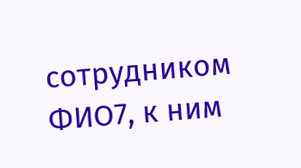сотрудником ФИО7, к ним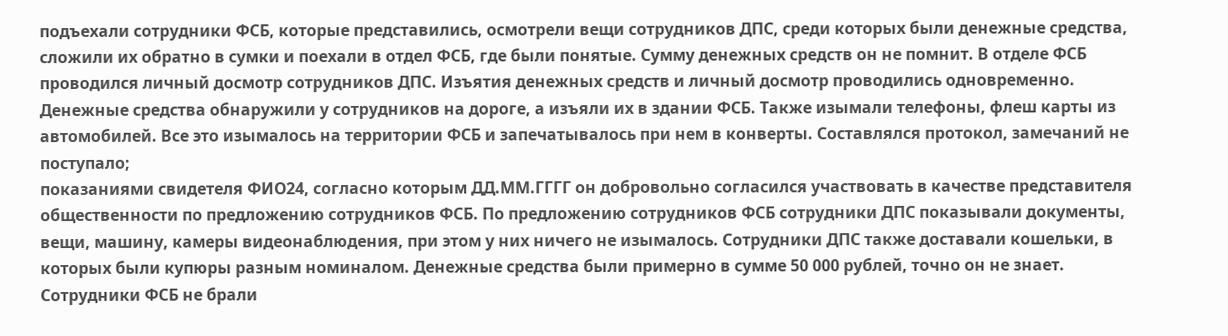подъехали сотрудники ФСБ, которые представились, осмотрели вещи сотрудников ДПС, среди которых были денежные средства, сложили их обратно в сумки и поехали в отдел ФСБ, где были понятые. Сумму денежных средств он не помнит. В отделе ФСБ проводился личный досмотр сотрудников ДПС. Изъятия денежных средств и личный досмотр проводились одновременно. Денежные средства обнаружили у сотрудников на дороге, а изъяли их в здании ФСБ. Также изымали телефоны, флеш карты из автомобилей. Все это изымалось на территории ФСБ и запечатывалось при нем в конверты. Составлялся протокол, замечаний не поступало;
показаниями свидетеля ФИО24, согласно которым ДД.ММ.ГГГГ он добровольно согласился участвовать в качестве представителя общественности по предложению сотрудников ФСБ. По предложению сотрудников ФСБ сотрудники ДПС показывали документы, вещи, машину, камеры видеонаблюдения, при этом у них ничего не изымалось. Сотрудники ДПС также доставали кошельки, в которых были купюры разным номиналом. Денежные средства были примерно в сумме 50 000 рублей, точно он не знает. Сотрудники ФСБ не брали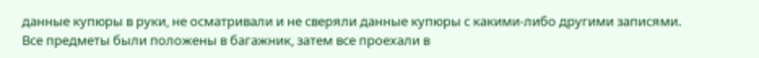данные купюры в руки, не осматривали и не сверяли данные купюры с какими-либо другими записями. Все предметы были положены в багажник, затем все проехали в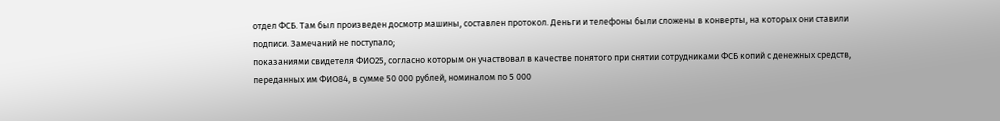отдел ФСБ. Там был произведен досмотр машины, составлен протокол. Деньги и телефоны были сложены в конверты, на которых они ставили подписи. Замечаний не поступало;
показаниями свидетеля ФИО25, согласно которым он участвовал в качестве понятого при снятии сотрудниками ФСБ копий с денежных средств, переданных им ФИО84, в сумме 50 000 рублей, номиналом по 5 000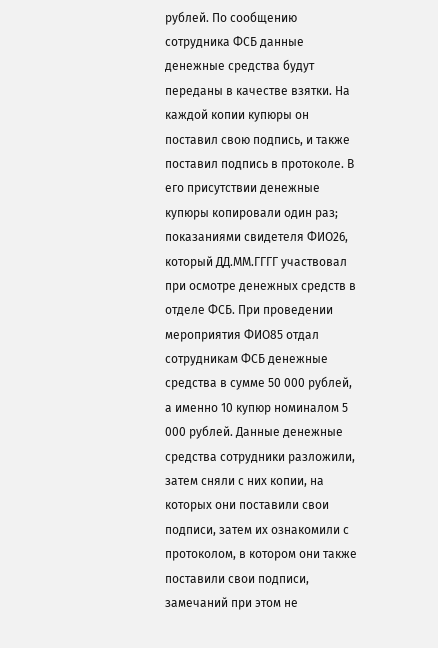рублей. По сообщению сотрудника ФСБ данные денежные средства будут переданы в качестве взятки. На каждой копии купюры он поставил свою подпись, и также поставил подпись в протоколе. В его присутствии денежные купюры копировали один раз;
показаниями свидетеля ФИО26, который ДД.ММ.ГГГГ участвовал при осмотре денежных средств в отделе ФСБ. При проведении мероприятия ФИО85 отдал сотрудникам ФСБ денежные средства в сумме 50 000 рублей, а именно 10 купюр номиналом 5 000 рублей. Данные денежные средства сотрудники разложили, затем сняли с них копии, на которых они поставили свои подписи, затем их ознакомили с протоколом, в котором они также поставили свои подписи, замечаний при этом не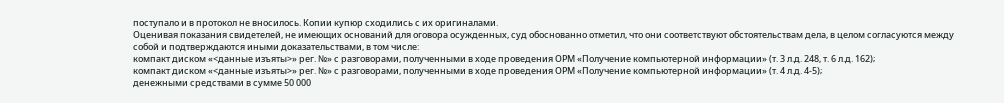поступало и в протокол не вносилось. Копии купюр сходились с их оригиналами.
Оценивая показания свидетелей, не имеющих оснований для оговора осужденных, суд обоснованно отметил, что они соответствуют обстоятельствам дела, в целом согласуются между собой и подтверждаются иными доказательствами, в том числе:
компакт диском «<данные изъяты>» peг. №» с разговорами, полученными в ходе проведения ОРМ «Получение компьютерной информации» (т. 3 л.д. 248, т. 6 л.д. 162);
компакт диском «<данные изъяты>» peг. №» с разговорами, полученными в ходе проведения ОРМ «Получение компьютерной информации» (т. 4 л.д. 4-5);
денежными средствами в сумме 50 000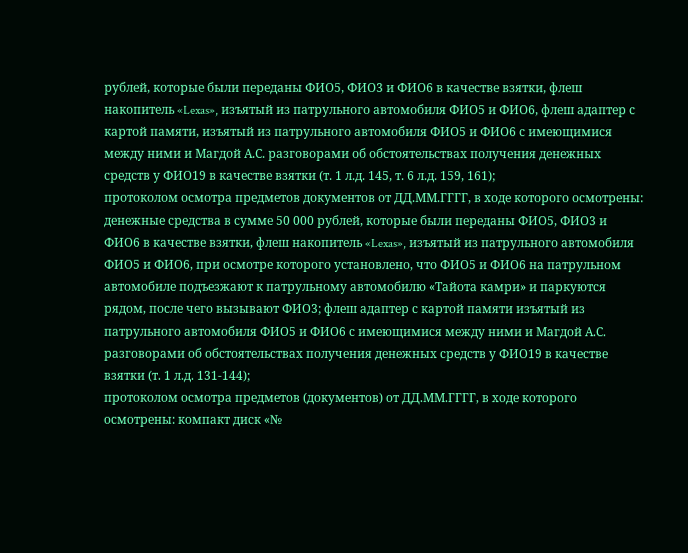рублей, которые были переданы ФИО5, ФИО3 и ФИО6 в качестве взятки, флеш накопитель «Lexas», изъятый из патрульного автомобиля ФИО5 и ФИО6, флеш адаптер с картой памяти, изъятый из патрульного автомобиля ФИО5 и ФИО6 с имеющимися между ними и Магдой А.С. разговорами об обстоятельствах получения денежных средств у ФИО19 в качестве взятки (т. 1 л.д. 145, т. 6 л.д. 159, 161);
протоколом осмотра предметов документов от ДД.ММ.ГГГГ, в ходе которого осмотрены: денежные средства в сумме 50 000 рублей, которые были переданы ФИО5, ФИО3 и ФИО6 в качестве взятки, флеш накопитель «Lexas», изъятый из патрульного автомобиля ФИО5 и ФИО6, при осмотре которого установлено, что ФИО5 и ФИО6 на патрульном автомобиле подъезжают к патрульному автомобилю «Тайота камри» и паркуются рядом, после чего вызывают ФИО3; флеш адаптер с картой памяти изъятый из патрульного автомобиля ФИО5 и ФИО6 с имеющимися между ними и Магдой А.С. разговорами об обстоятельствах получения денежных средств у ФИО19 в качестве взятки (т. 1 л.д. 131-144);
протоколом осмотра предметов (документов) от ДД.ММ.ГГГГ, в ходе которого осмотрены: компакт диск «№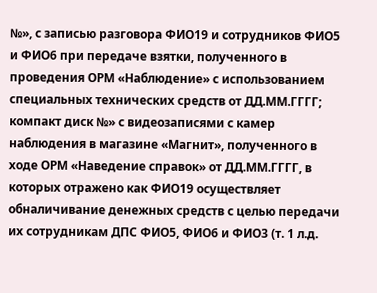№», с записью разговора ФИО19 и сотрудников ФИО5 и ФИО6 при передаче взятки, полученного в проведения ОРМ «Наблюдение» с использованием специальных технических средств от ДД.ММ.ГГГГ; компакт диск №» с видеозаписями с камер наблюдения в магазине «Магнит», полученного в ходе ОРМ «Наведение справок» от ДД.ММ.ГГГГ, в которых отражено как ФИО19 осуществляет обналичивание денежных средств с целью передачи их сотрудникам ДПС ФИО5, ФИО6 и ФИО3 (т. 1 л.д.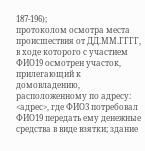187-196);
протоколом осмотра места происшествия от ДД.ММ.ГГГГ, в ходе которого с участием ФИО19 осмотрен участок, прилегающий к домовладению, расположенному по адресу: <адрес>, где ФИО3 потребовал ФИО19 передать ему денежные средства в виде взятки; здание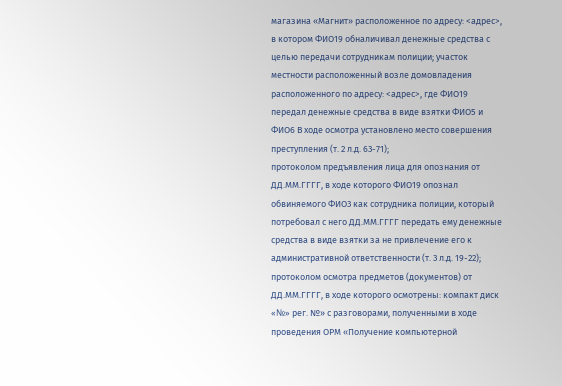магазина «Магнит» расположенное по адресу: <адрес>, в котором ФИО19 обналичивал денежные средства с целью передачи сотрудникам полиции; участок местности расположенный возле домовладения расположенного по адресу: <адрес>, где ФИО19 передал денежные средства в виде взятки ФИО5 и ФИО6 В ходе осмотра установлено место совершения преступления (т. 2 л.д. 63-71);
протоколом предъявления лица для опознания от ДД.ММ.ГГГГ, в ходе которого ФИО19 опознал обвиняемого ФИО3 как сотрудника полиции, который потребовал с него ДД.ММ.ГГГГ передать ему денежные средства в виде взятки за не привлечение его к административной ответственности (т. 3 л.д. 19-22);
протоколом осмотра предметов (документов) от ДД.ММ.ГГГГ, в ходе которого осмотрены: компакт диск «№» peг. №» с разговорами, полученными в ходе проведения ОРМ «Получение компьютерной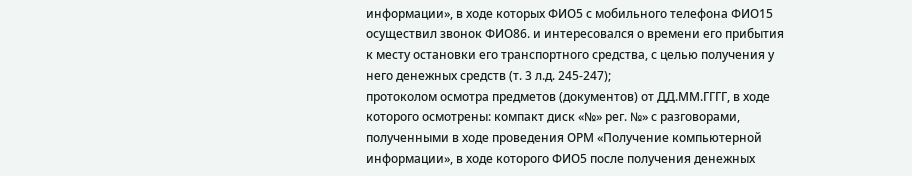информации», в ходе которых ФИО5 с мобильного телефона ФИО15 осуществил звонок ФИО86. и интересовался о времени его прибытия к месту остановки его транспортного средства, с целью получения у него денежных средств (т. 3 л.д. 245-247);
протоколом осмотра предметов (документов) от ДД.ММ.ГГГГ, в ходе которого осмотрены: компакт диск «№» peг. №» с разговорами, полученными в ходе проведения ОРМ «Получение компьютерной информации», в ходе которого ФИО5 после получения денежных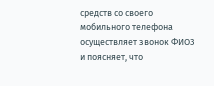средств со своего мобильного телефона осуществляет звонок ФИО3 и поясняет, что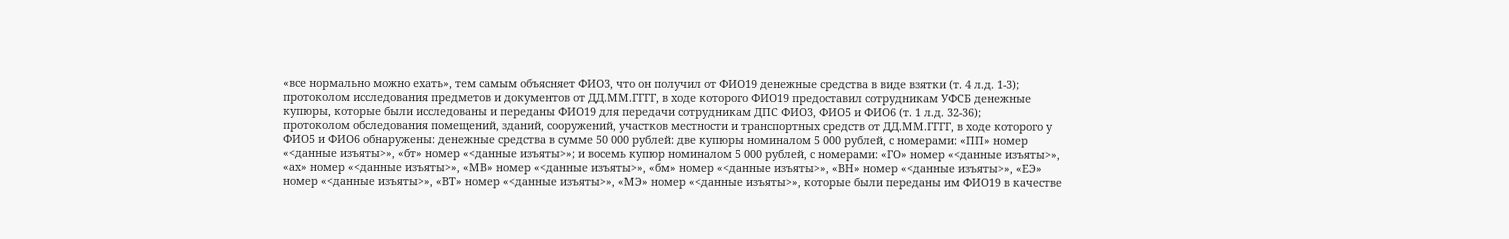«все нормально можно ехать», тем самым объясняет ФИО3, что он получил от ФИО19 денежные средства в виде взятки (т. 4 л.д. 1-3);
протоколом исследования предметов и документов от ДД.ММ.ГГГГ, в ходе которого ФИО19 предоставил сотрудникам УФСБ денежные купюры, которые были исследованы и переданы ФИО19 для передачи сотрудникам ДПС ФИО3, ФИО5 и ФИО6 (т. 1 л.д. 32-36);
протоколом обследования помещений, зданий, сооружений, участков местности и транспортных средств от ДД.ММ.ГГГГ, в ходе которого у ФИО5 и ФИО6 обнаружены: денежные средства в сумме 50 000 рублей: две купюры номиналом 5 000 рублей, с номерами: «ПП» номер «<данные изъяты>», «бт» номер «<данные изъяты>»; и восемь купюр номиналом 5 000 рублей, с номерами: «ГО» номер «<данные изъяты>», «ах» номер «<данные изъяты>», «МВ» номер «<данные изъяты>», «бм» номер «<данные изъяты>», «ВН» номер «<данные изъяты>», «ЕЭ» номер «<данные изъяты>», «ВТ» номер «<данные изъяты>», «МЭ» номер «<данные изъяты>», которые были переданы им ФИО19 в качестве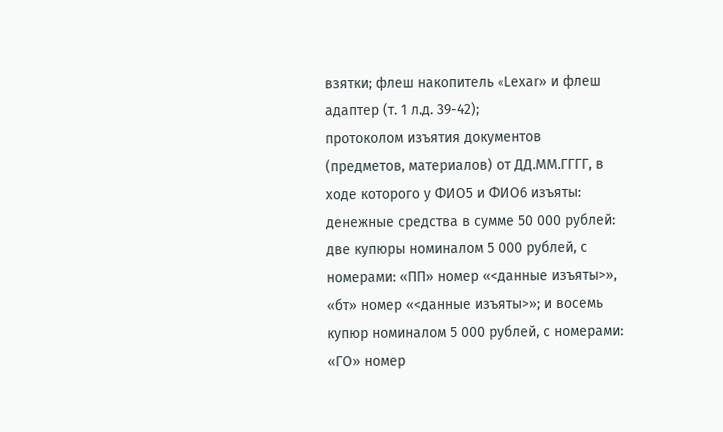взятки; флеш накопитель «Lехаr» и флеш адаптер (т. 1 л.д. 39-42);
протоколом изъятия документов (предметов, материалов) от ДД.ММ.ГГГГ, в ходе которого у ФИО5 и ФИО6 изъяты: денежные средства в сумме 50 000 рублей: две купюры номиналом 5 000 рублей, с номерами: «ПП» номер «<данные изъяты>», «бт» номер «<данные изъяты>»; и восемь купюр номиналом 5 000 рублей, с номерами: «ГО» номер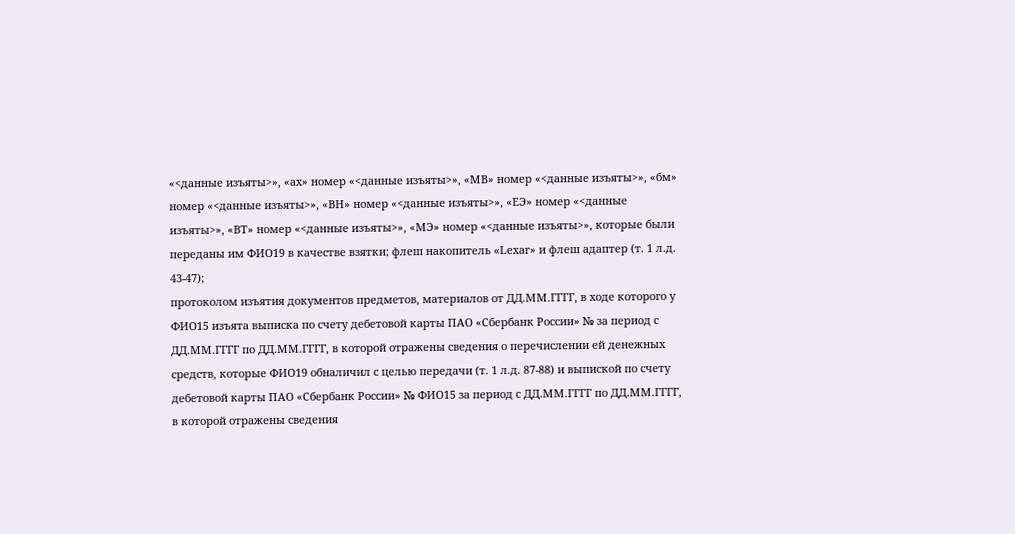«<данные изъяты>», «ах» номер «<данные изъяты>», «МВ» номер «<данные изъяты>», «бм» номер «<данные изъяты>», «ВН» номер «<данные изъяты>», «ЕЭ» номер «<данные изъяты>», «ВТ» номер «<данные изъяты>», «МЭ» номер «<данные изъяты>», которые были переданы им ФИО19 в качестве взятки; флеш накопитель «Lехаr» и флеш адаптер (т. 1 л.д. 43-47);
протоколом изъятия документов предметов, материалов от ДД.ММ.ГГГГ, в ходе которого у ФИО15 изъята выписка по счету дебетовой карты ПАО «Сбербанк России» № за период с ДД.ММ.ГГГГ по ДД.ММ.ГГГГ, в которой отражены сведения о перечислении ей денежных средств, которые ФИО19 обналичил с целью передачи (т. 1 л.д. 87-88) и выпиской по счету дебетовой карты ПАО «Сбербанк России» № ФИО15 за период с ДД.ММ.ГГГГ по ДД.ММ.ГГГГ, в которой отражены сведения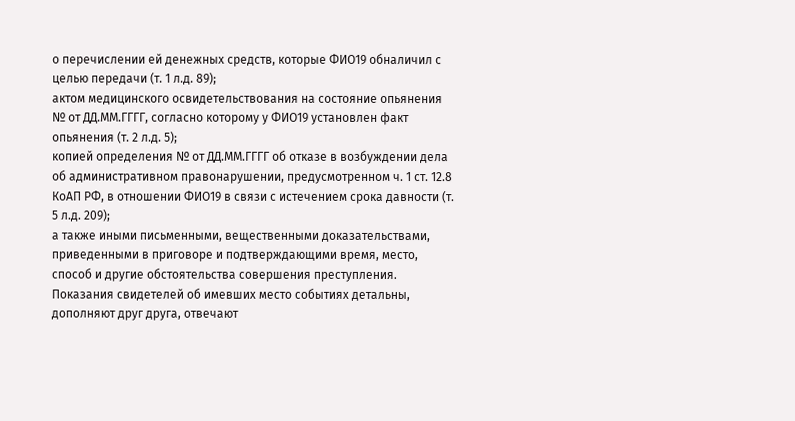о перечислении ей денежных средств, которые ФИО19 обналичил с целью передачи (т. 1 л.д. 89);
актом медицинского освидетельствования на состояние опьянения № от ДД.ММ.ГГГГ, согласно которому у ФИО19 установлен факт опьянения (т. 2 л.д. 5);
копией определения № от ДД.ММ.ГГГГ об отказе в возбуждении дела об административном правонарушении, предусмотренном ч. 1 ст. 12.8 КоАП РФ, в отношении ФИО19 в связи с истечением срока давности (т. 5 л.д. 209);
а также иными письменными, вещественными доказательствами, приведенными в приговоре и подтверждающими время, место, способ и другие обстоятельства совершения преступления.
Показания свидетелей об имевших место событиях детальны, дополняют друг друга, отвечают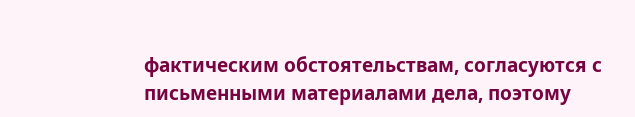фактическим обстоятельствам, согласуются с письменными материалами дела, поэтому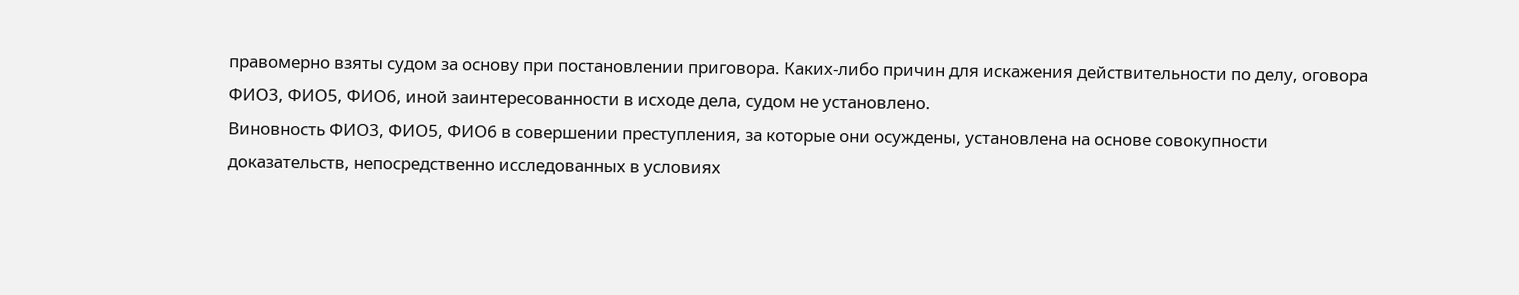правомерно взяты судом за основу при постановлении приговора. Каких-либо причин для искажения действительности по делу, оговора ФИО3, ФИО5, ФИО6, иной заинтересованности в исходе дела, судом не установлено.
Виновность ФИО3, ФИО5, ФИО6 в совершении преступления, за которые они осуждены, установлена на основе совокупности доказательств, непосредственно исследованных в условиях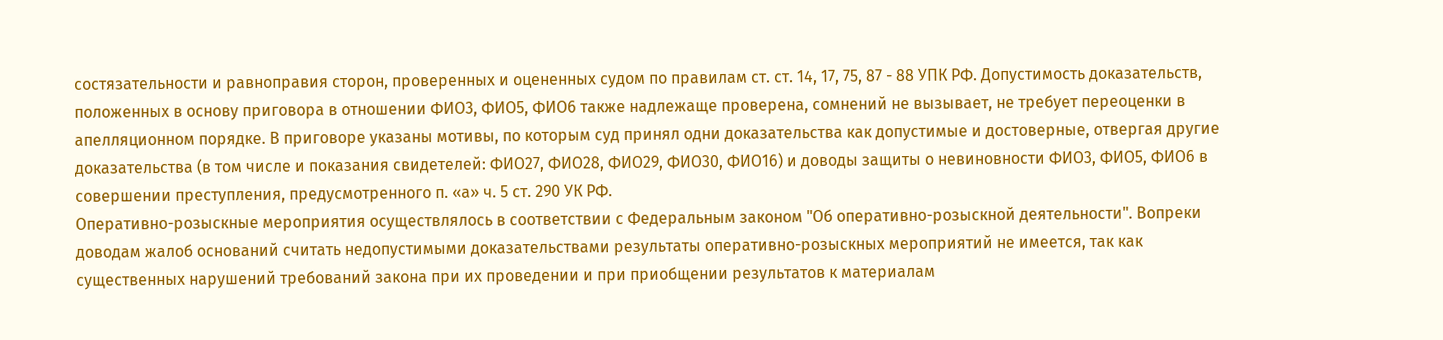состязательности и равноправия сторон, проверенных и оцененных судом по правилам ст. ст. 14, 17, 75, 87 - 88 УПК РФ. Допустимость доказательств, положенных в основу приговора в отношении ФИО3, ФИО5, ФИО6 также надлежаще проверена, сомнений не вызывает, не требует переоценки в апелляционном порядке. В приговоре указаны мотивы, по которым суд принял одни доказательства как допустимые и достоверные, отвергая другие доказательства (в том числе и показания свидетелей: ФИО27, ФИО28, ФИО29, ФИО30, ФИО16) и доводы защиты о невиновности ФИО3, ФИО5, ФИО6 в совершении преступления, предусмотренного п. «а» ч. 5 ст. 290 УК РФ.
Оперативно-розыскные мероприятия осуществлялось в соответствии с Федеральным законом "Об оперативно-розыскной деятельности". Вопреки доводам жалоб оснований считать недопустимыми доказательствами результаты оперативно-розыскных мероприятий не имеется, так как существенных нарушений требований закона при их проведении и при приобщении результатов к материалам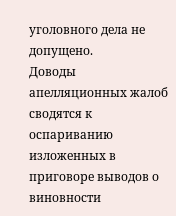уголовного дела не допущено.
Доводы апелляционных жалоб сводятся к оспариванию изложенных в приговоре выводов о виновности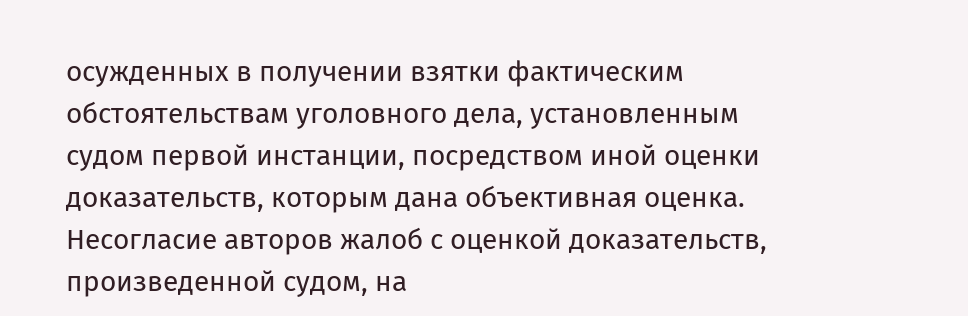осужденных в получении взятки фактическим обстоятельствам уголовного дела, установленным судом первой инстанции, посредством иной оценки доказательств, которым дана объективная оценка. Несогласие авторов жалоб с оценкой доказательств, произведенной судом, на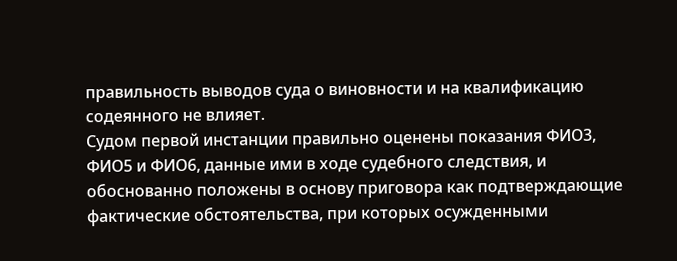правильность выводов суда о виновности и на квалификацию содеянного не влияет.
Судом первой инстанции правильно оценены показания ФИО3, ФИО5 и ФИО6, данные ими в ходе судебного следствия, и обоснованно положены в основу приговора как подтверждающие фактические обстоятельства, при которых осужденными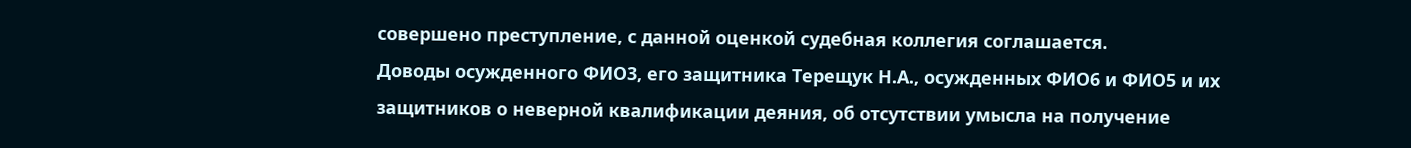совершено преступление, с данной оценкой судебная коллегия соглашается.
Доводы осужденного ФИО3, его защитника Терещук Н.А., осужденных ФИО6 и ФИО5 и их защитников о неверной квалификации деяния, об отсутствии умысла на получение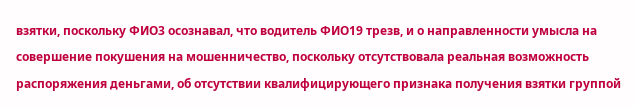взятки, поскольку ФИО3 осознавал, что водитель ФИО19 трезв, и о направленности умысла на совершение покушения на мошенничество, поскольку отсутствовала реальная возможность распоряжения деньгами, об отсутствии квалифицирующего признака получения взятки группой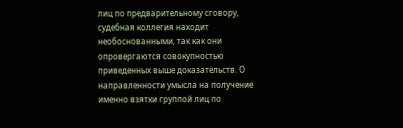лиц по предварительному сговору, судебная коллегия находит необоснованными, так как они опровергаются совокупностью приведенных выше доказательств. О направленности умысла на получение именно взятки группой лиц по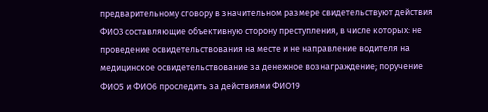предварительному сговору в значительном размере свидетельствуют действия ФИО3 составляющие объективную сторону преступления, в числе которых: не проведение освидетельствования на месте и не направление водителя на медицинское освидетельствование за денежное вознаграждение; поручение ФИО5 и ФИО6 проследить за действиями ФИО19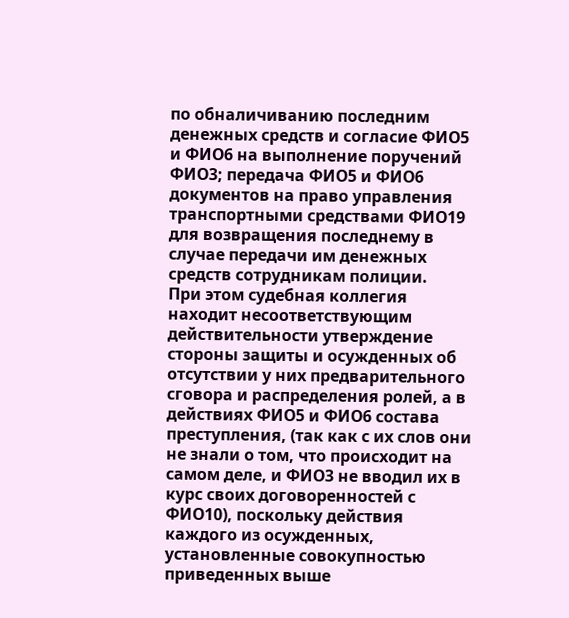по обналичиванию последним денежных средств и согласие ФИО5 и ФИО6 на выполнение поручений ФИО3; передача ФИО5 и ФИО6 документов на право управления транспортными средствами ФИО19 для возвращения последнему в случае передачи им денежных средств сотрудникам полиции.
При этом судебная коллегия находит несоответствующим действительности утверждение стороны защиты и осужденных об отсутствии у них предварительного сговора и распределения ролей, а в действиях ФИО5 и ФИО6 состава преступления, (так как с их слов они не знали о том, что происходит на самом деле, и ФИО3 не вводил их в курс своих договоренностей с ФИО10), поскольку действия каждого из осужденных, установленные совокупностью приведенных выше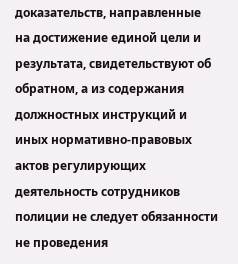доказательств, направленные на достижение единой цели и результата, свидетельствуют об обратном, а из содержания должностных инструкций и иных нормативно-правовых актов регулирующих деятельность сотрудников полиции не следует обязанности не проведения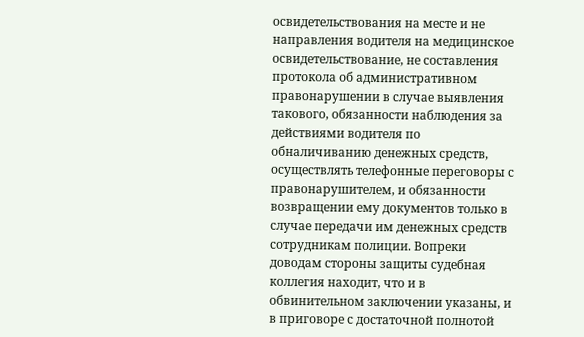освидетельствования на месте и не направления водителя на медицинское освидетельствование, не составления протокола об административном правонарушении в случае выявления такового, обязанности наблюдения за действиями водителя по обналичиванию денежных средств, осуществлять телефонные переговоры с правонарушителем, и обязанности возвращении ему документов только в случае передачи им денежных средств сотрудникам полиции. Вопреки доводам стороны защиты судебная коллегия находит, что и в обвинительном заключении указаны, и в приговоре с достаточной полнотой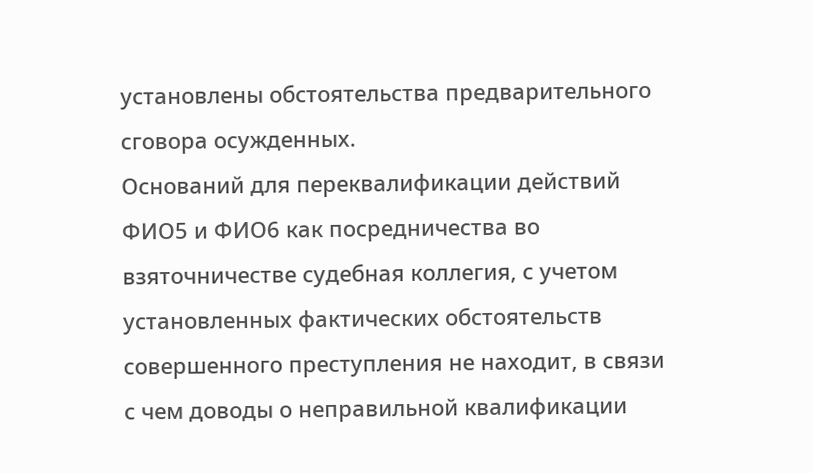установлены обстоятельства предварительного сговора осужденных.
Оснований для переквалификации действий ФИО5 и ФИО6 как посредничества во взяточничестве судебная коллегия, с учетом установленных фактических обстоятельств совершенного преступления не находит, в связи с чем доводы о неправильной квалификации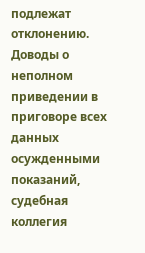подлежат отклонению.
Доводы о неполном приведении в приговоре всех данных осужденными показаний, судебная коллегия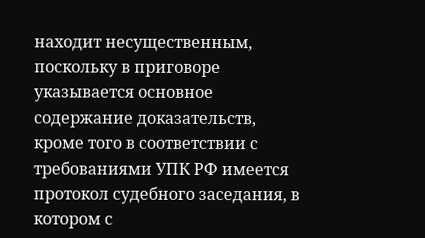находит несущественным, поскольку в приговоре указывается основное содержание доказательств, кроме того в соответствии с требованиями УПК РФ имеется протокол судебного заседания, в котором с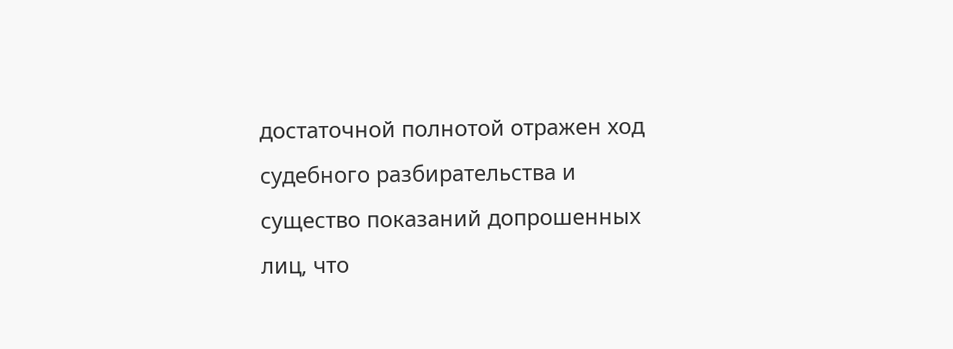достаточной полнотой отражен ход судебного разбирательства и существо показаний допрошенных лиц, что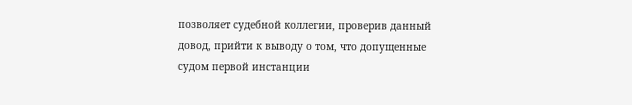позволяет судебной коллегии, проверив данный довод, прийти к выводу о том, что допущенные судом первой инстанции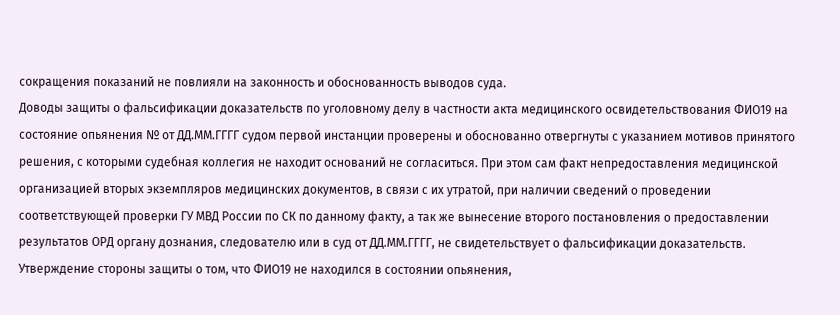сокращения показаний не повлияли на законность и обоснованность выводов суда.
Доводы защиты о фальсификации доказательств по уголовному делу в частности акта медицинского освидетельствования ФИО19 на состояние опьянения № от ДД.ММ.ГГГГ судом первой инстанции проверены и обоснованно отвергнуты с указанием мотивов принятого решения, с которыми судебная коллегия не находит оснований не согласиться. При этом сам факт непредоставления медицинской организацией вторых экземпляров медицинских документов, в связи с их утратой, при наличии сведений о проведении соответствующей проверки ГУ МВД России по СК по данному факту, а так же вынесение второго постановления о предоставлении результатов ОРД органу дознания, следователю или в суд от ДД.ММ.ГГГГ, не свидетельствует о фальсификации доказательств.
Утверждение стороны защиты о том, что ФИО19 не находился в состоянии опьянения,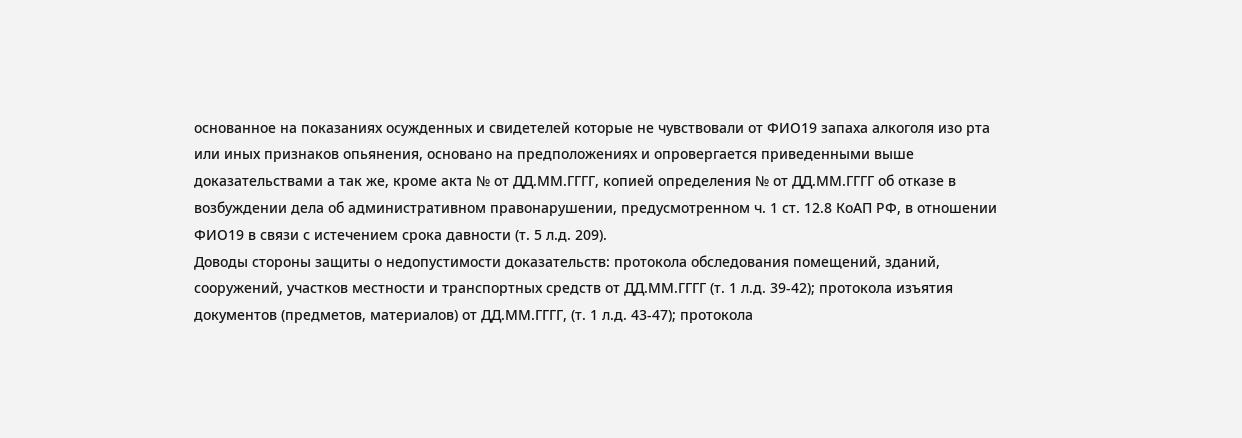основанное на показаниях осужденных и свидетелей которые не чувствовали от ФИО19 запаха алкоголя изо рта или иных признаков опьянения, основано на предположениях и опровергается приведенными выше доказательствами а так же, кроме акта № от ДД.ММ.ГГГГ, копией определения № от ДД.ММ.ГГГГ об отказе в возбуждении дела об административном правонарушении, предусмотренном ч. 1 ст. 12.8 КоАП РФ, в отношении ФИО19 в связи с истечением срока давности (т. 5 л.д. 209).
Доводы стороны защиты о недопустимости доказательств: протокола обследования помещений, зданий, сооружений, участков местности и транспортных средств от ДД.ММ.ГГГГ (т. 1 л.д. 39-42); протокола изъятия документов (предметов, материалов) от ДД.ММ.ГГГГ, (т. 1 л.д. 43-47); протокола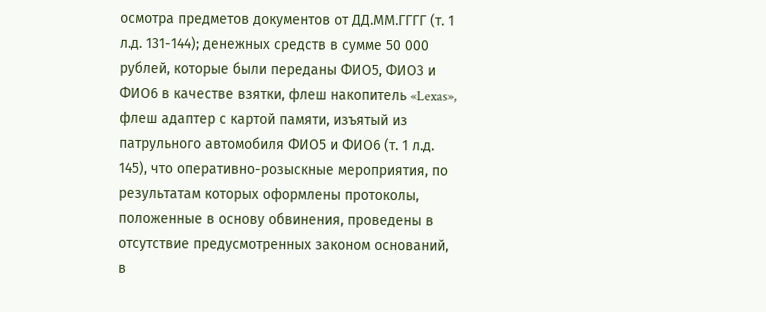осмотра предметов документов от ДД.ММ.ГГГГ (т. 1 л.д. 131-144); денежных средств в сумме 50 000 рублей, которые были переданы ФИО5, ФИО3 и ФИО6 в качестве взятки, флеш накопитель «Lexas», флеш адаптер с картой памяти, изъятый из патрульного автомобиля ФИО5 и ФИО6 (т. 1 л.д. 145), что оперативно-розыскные мероприятия, по результатам которых оформлены протоколы, положенные в основу обвинения, проведены в отсутствие предусмотренных законом оснований, в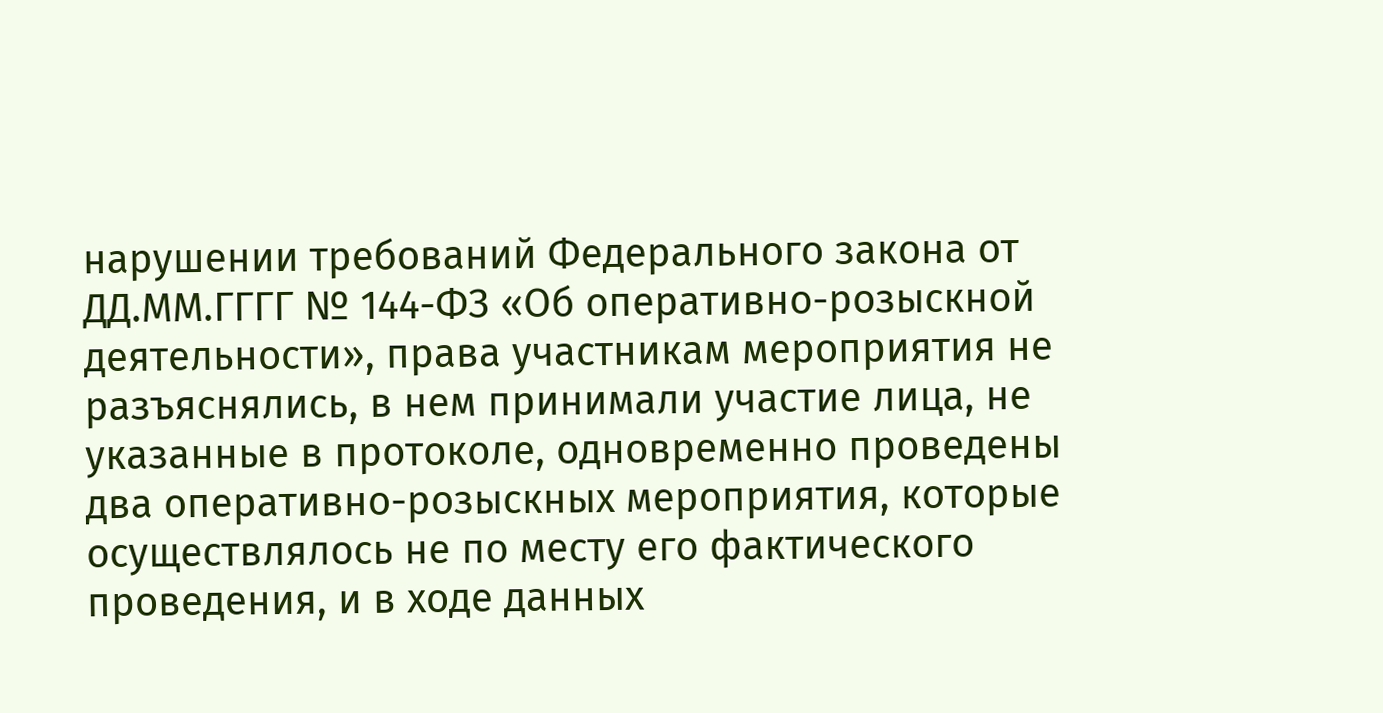нарушении требований Федерального закона от ДД.ММ.ГГГГ № 144-ФЗ «Об оперативно-розыскной деятельности», права участникам мероприятия не разъяснялись, в нем принимали участие лица, не указанные в протоколе, одновременно проведены два оперативно-розыскных мероприятия, которые осуществлялось не по месту его фактического проведения, и в ходе данных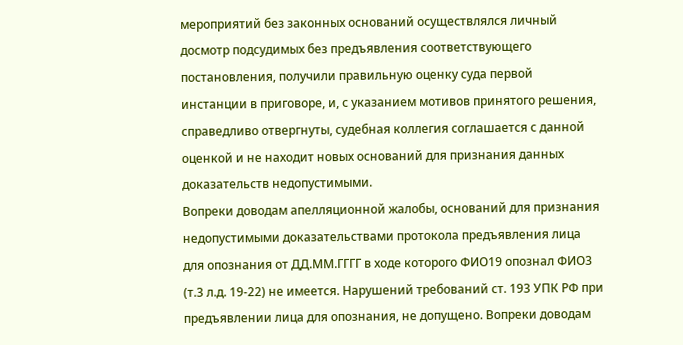мероприятий без законных оснований осуществлялся личный досмотр подсудимых без предъявления соответствующего постановления, получили правильную оценку суда первой инстанции в приговоре, и, с указанием мотивов принятого решения, справедливо отвергнуты, судебная коллегия соглашается с данной оценкой и не находит новых оснований для признания данных доказательств недопустимыми.
Вопреки доводам апелляционной жалобы, оснований для признания недопустимыми доказательствами протокола предъявления лица для опознания от ДД.ММ.ГГГГ в ходе которого ФИО19 опознал ФИО3 (т.3 л.д. 19-22) не имеется. Нарушений требований ст. 193 УПК РФ при предъявлении лица для опознания, не допущено. Вопреки доводам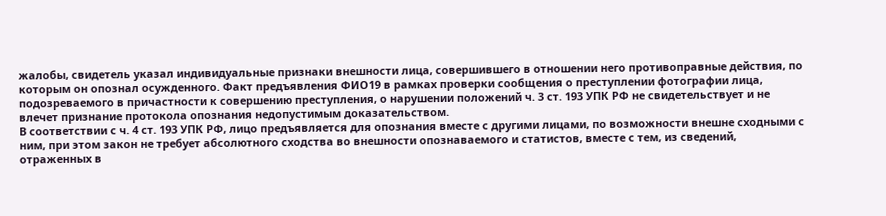жалобы, свидетель указал индивидуальные признаки внешности лица, совершившего в отношении него противоправные действия, по которым он опознал осужденного. Факт предъявления ФИО19 в рамках проверки сообщения о преступлении фотографии лица, подозреваемого в причастности к совершению преступления, о нарушении положений ч. 3 ст. 193 УПК РФ не свидетельствует и не влечет признание протокола опознания недопустимым доказательством.
В соответствии с ч. 4 ст. 193 УПК РФ, лицо предъявляется для опознания вместе с другими лицами, по возможности внешне сходными с ним, при этом закон не требует абсолютного сходства во внешности опознаваемого и статистов, вместе с тем, из сведений, отраженных в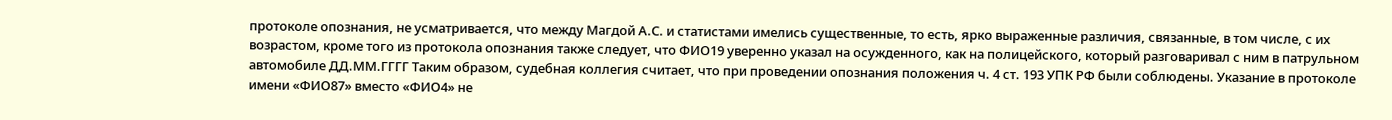протоколе опознания, не усматривается, что между Магдой А.С. и статистами имелись существенные, то есть, ярко выраженные различия, связанные, в том числе, с их возрастом, кроме того из протокола опознания также следует, что ФИО19 уверенно указал на осужденного, как на полицейского, который разговаривал с ним в патрульном автомобиле ДД.ММ.ГГГГ Таким образом, судебная коллегия считает, что при проведении опознания положения ч. 4 ст. 193 УПК РФ были соблюдены. Указание в протоколе имени «ФИО87» вместо «ФИО4» не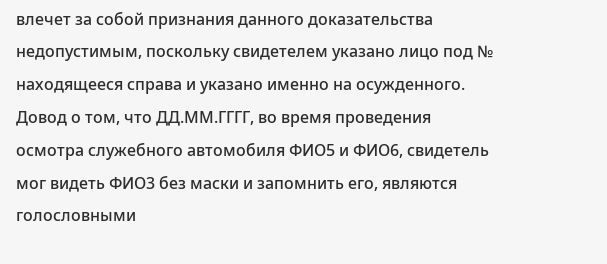влечет за собой признания данного доказательства недопустимым, поскольку свидетелем указано лицо под № находящееся справа и указано именно на осужденного. Довод о том, что ДД.ММ.ГГГГ, во время проведения осмотра служебного автомобиля ФИО5 и ФИО6, свидетель мог видеть ФИО3 без маски и запомнить его, являются голословными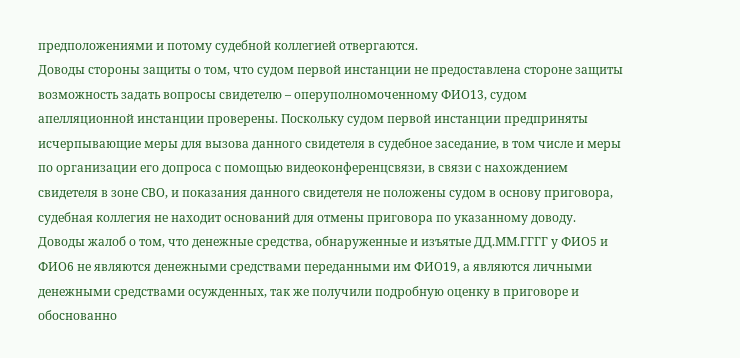предположениями и потому судебной коллегией отвергаются.
Доводы стороны защиты о том, что судом первой инстанции не предоставлена стороне защиты возможность задать вопросы свидетелю – оперуполномоченному ФИО13, судом апелляционной инстанции проверены. Поскольку судом первой инстанции предприняты исчерпывающие меры для вызова данного свидетеля в судебное заседание, в том числе и меры по организации его допроса с помощью видеоконференцсвязи, в связи с нахождением свидетеля в зоне СВО, и показания данного свидетеля не положены судом в основу приговора, судебная коллегия не находит оснований для отмены приговора по указанному доводу.
Доводы жалоб о том, что денежные средства, обнаруженные и изъятые ДД.ММ.ГГГГ у ФИО5 и ФИО6 не являются денежными средствами переданными им ФИО19, а являются личными денежными средствами осужденных, так же получили подробную оценку в приговоре и обоснованно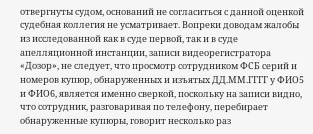отвергнуты судом, оснований не согласиться с данной оценкой судебная коллегия не усматривает. Вопреки доводам жалобы из исследованной как в суде первой, так и в суде апелляционной инстанции, записи видеорегистратора «Дозор», не следует, что просмотр сотрудником ФСБ серий и номеров купюр, обнаруженных и изъятых ДД.ММ.ГГГГ у ФИО5 и ФИО6, является именно сверкой, поскольку на записи видно, что сотрудник, разговаривая по телефону, перебирает обнаруженные купюры, говорит несколько раз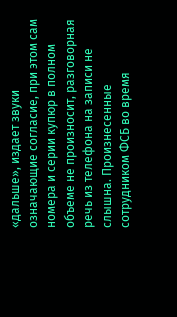«дальше», издает звуки означающие согласие, при этом сам номера и серии купюр в полном объеме не произносит, разговорная речь из телефона на записи не слышна. Произнесенные сотрудником ФСБ во время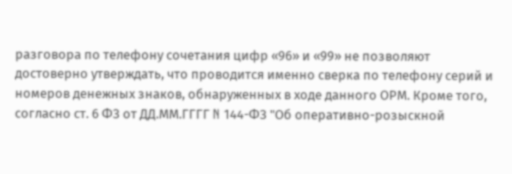разговора по телефону сочетания цифр «96» и «99» не позволяют достоверно утверждать, что проводится именно сверка по телефону серий и номеров денежных знаков, обнаруженных в ходе данного ОРМ. Кроме того, согласно ст. 6 ФЗ от ДД.ММ.ГГГГ N 144-ФЗ "Об оперативно-розыскной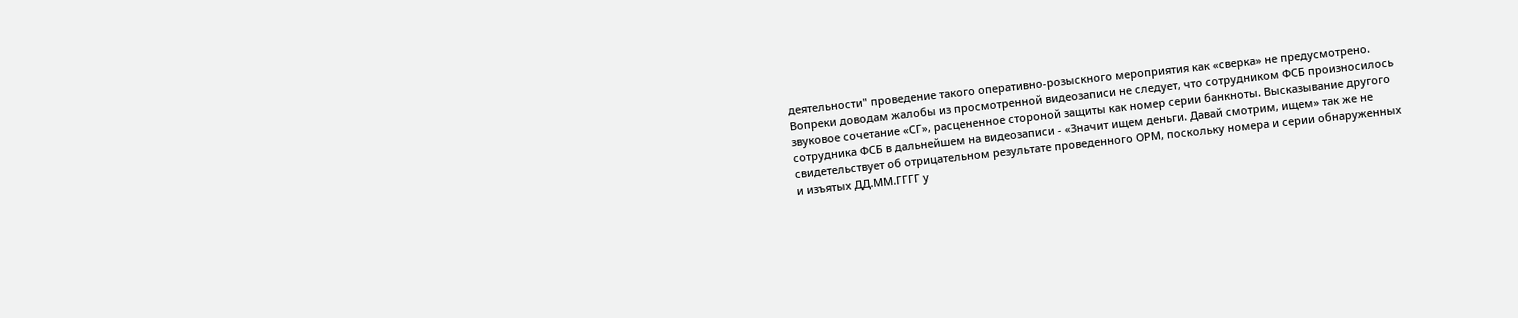деятельности" проведение такого оперативно-розыскного мероприятия как «сверка» не предусмотрено. Вопреки доводам жалобы из просмотренной видеозаписи не следует, что сотрудником ФСБ произносилось звуковое сочетание «СГ», расцененное стороной защиты как номер серии банкноты. Высказывание другого сотрудника ФСБ в дальнейшем на видеозаписи - «Значит ищем деньги. Давай смотрим, ищем» так же не свидетельствует об отрицательном результате проведенного ОРМ, поскольку номера и серии обнаруженных и изъятых ДД.ММ.ГГГГ у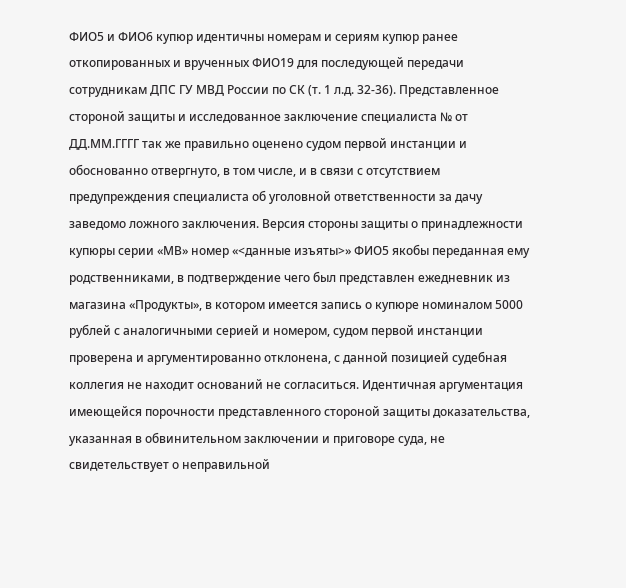ФИО5 и ФИО6 купюр идентичны номерам и сериям купюр ранее откопированных и врученных ФИО19 для последующей передачи сотрудникам ДПС ГУ МВД России по СК (т. 1 л.д. 32-36). Представленное стороной защиты и исследованное заключение специалиста № от ДД.ММ.ГГГГ так же правильно оценено судом первой инстанции и обоснованно отвергнуто, в том числе, и в связи с отсутствием предупреждения специалиста об уголовной ответственности за дачу заведомо ложного заключения. Версия стороны защиты о принадлежности купюры серии «МВ» номер «<данные изъяты>» ФИО5 якобы переданная ему родственниками, в подтверждение чего был представлен ежедневник из магазина «Продукты», в котором имеется запись о купюре номиналом 5000 рублей с аналогичными серией и номером, судом первой инстанции проверена и аргументированно отклонена, с данной позицией судебная коллегия не находит оснований не согласиться. Идентичная аргументация имеющейся порочности представленного стороной защиты доказательства, указанная в обвинительном заключении и приговоре суда, не свидетельствует о неправильной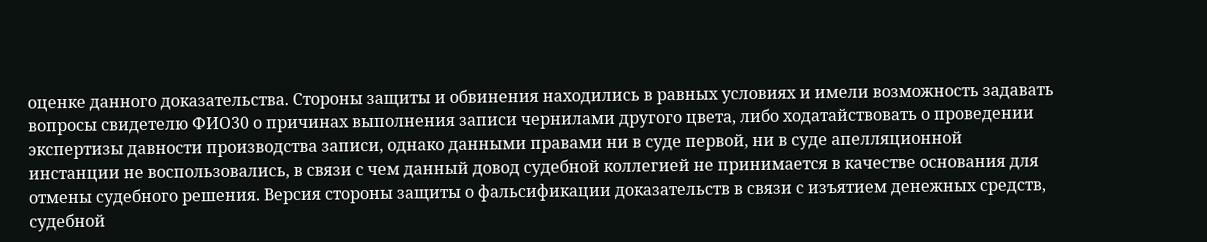оценке данного доказательства. Стороны защиты и обвинения находились в равных условиях и имели возможность задавать вопросы свидетелю ФИО30 о причинах выполнения записи чернилами другого цвета, либо ходатайствовать о проведении экспертизы давности производства записи, однако данными правами ни в суде первой, ни в суде апелляционной инстанции не воспользовались, в связи с чем данный довод судебной коллегией не принимается в качестве основания для отмены судебного решения. Версия стороны защиты о фальсификации доказательств в связи с изъятием денежных средств, судебной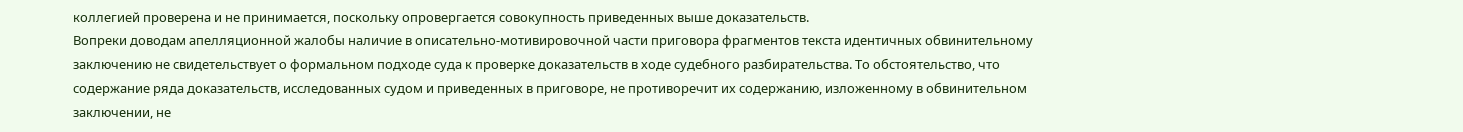коллегией проверена и не принимается, поскольку опровергается совокупность приведенных выше доказательств.
Вопреки доводам апелляционной жалобы наличие в описательно-мотивировочной части приговора фрагментов текста идентичных обвинительному заключению не свидетельствует о формальном подходе суда к проверке доказательств в ходе судебного разбирательства. То обстоятельство, что содержание ряда доказательств, исследованных судом и приведенных в приговоре, не противоречит их содержанию, изложенному в обвинительном заключении, не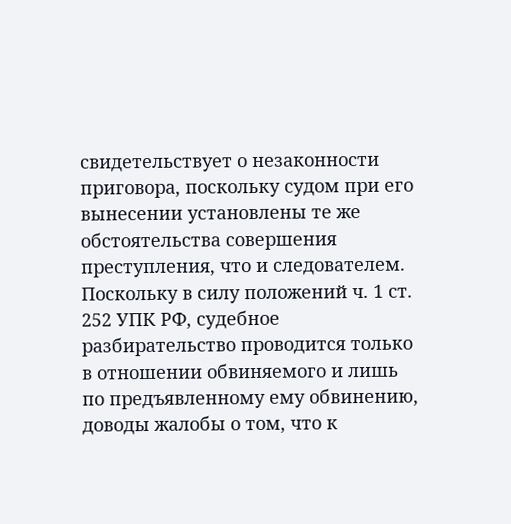свидетельствует о незаконности приговора, поскольку судом при его вынесении установлены те же обстоятельства совершения преступления, что и следователем.
Поскольку в силу положений ч. 1 ст. 252 УПК РФ, судебное разбирательство проводится только в отношении обвиняемого и лишь по предъявленному ему обвинению, доводы жалобы о том, что к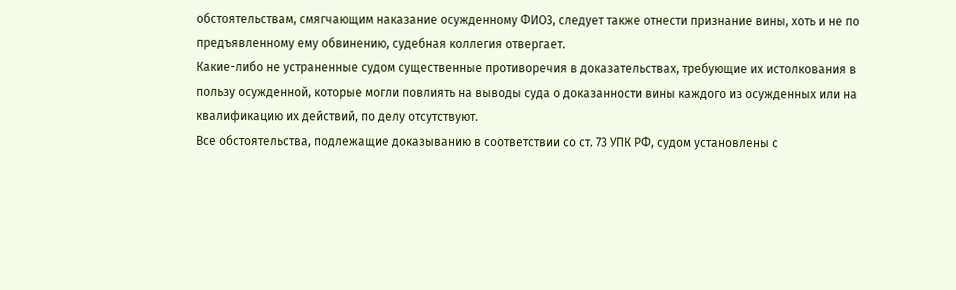обстоятельствам, смягчающим наказание осужденному ФИО3, следует также отнести признание вины, хоть и не по предъявленному ему обвинению, судебная коллегия отвергает.
Какие-либо не устраненные судом существенные противоречия в доказательствах, требующие их истолкования в пользу осужденной, которые могли повлиять на выводы суда о доказанности вины каждого из осужденных или на квалификацию их действий, по делу отсутствуют.
Все обстоятельства, подлежащие доказыванию в соответствии со ст. 73 УПК РФ, судом установлены с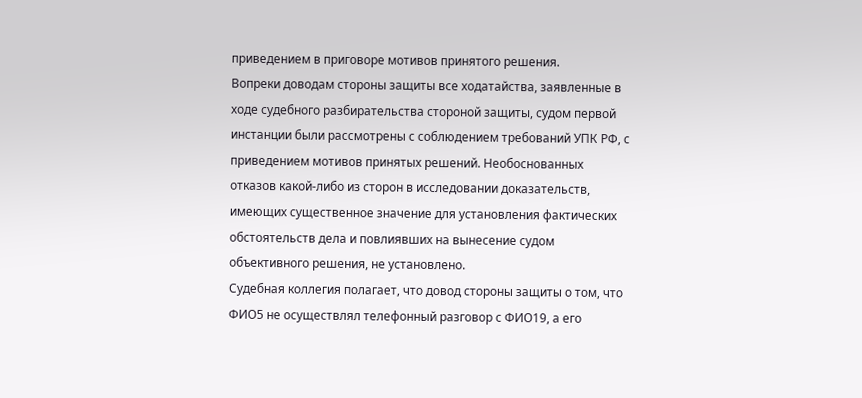приведением в приговоре мотивов принятого решения.
Вопреки доводам стороны защиты все ходатайства, заявленные в ходе судебного разбирательства стороной защиты, судом первой инстанции были рассмотрены с соблюдением требований УПК РФ, с приведением мотивов принятых решений. Необоснованных отказов какой-либо из сторон в исследовании доказательств, имеющих существенное значение для установления фактических обстоятельств дела и повлиявших на вынесение судом объективного решения, не установлено.
Судебная коллегия полагает, что довод стороны защиты о том, что ФИО5 не осуществлял телефонный разговор с ФИО19, а его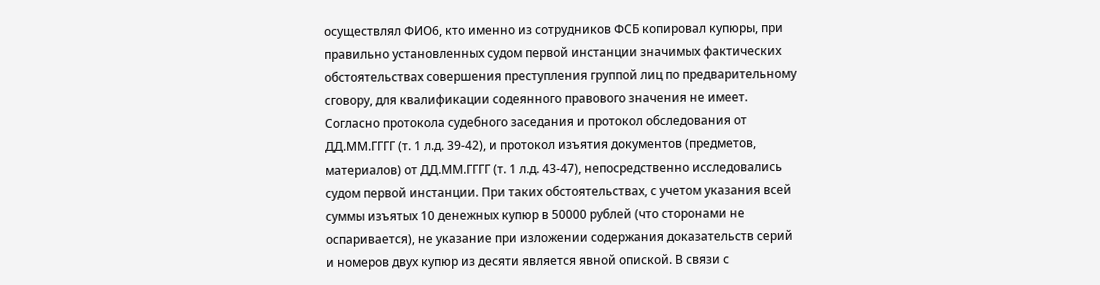осуществлял ФИО6, кто именно из сотрудников ФСБ копировал купюры, при правильно установленных судом первой инстанции значимых фактических обстоятельствах совершения преступления группой лиц по предварительному сговору, для квалификации содеянного правового значения не имеет.
Согласно протокола судебного заседания и протокол обследования от ДД.ММ.ГГГГ (т. 1 л.д. 39-42), и протокол изъятия документов (предметов, материалов) от ДД.ММ.ГГГГ (т. 1 л.д. 43-47), непосредственно исследовались судом первой инстанции. При таких обстоятельствах, с учетом указания всей суммы изъятых 10 денежных купюр в 50000 рублей (что сторонами не оспаривается), не указание при изложении содержания доказательств серий и номеров двух купюр из десяти является явной опиской. В связи с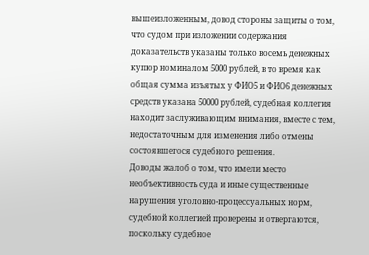вышеизложенным, довод стороны защиты о том, что судом при изложении содержания доказательств указаны только восемь денежных купюр номиналом 5000 рублей, в то время как общая сумма изъятых у ФИО5 и ФИО6 денежных средств указана 50000 рублей, судебная коллегия находит заслуживающим внимания, вместе с тем, недостаточным для изменения либо отмены состоявшегося судебного решения.
Доводы жалоб о том, что имели место необъективность суда и иные существенные нарушения уголовно-процессуальных норм, судебной коллегией проверены и отвергаются, поскольку судебное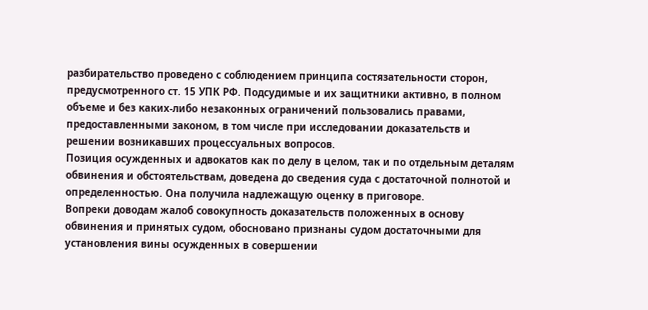разбирательство проведено с соблюдением принципа состязательности сторон, предусмотренного ст. 15 УПК РФ. Подсудимые и их защитники активно, в полном объеме и без каких-либо незаконных ограничений пользовались правами, предоставленными законом, в том числе при исследовании доказательств и решении возникавших процессуальных вопросов.
Позиция осужденных и адвокатов как по делу в целом, так и по отдельным деталям обвинения и обстоятельствам, доведена до сведения суда с достаточной полнотой и определенностью. Она получила надлежащую оценку в приговоре.
Вопреки доводам жалоб совокупность доказательств положенных в основу обвинения и принятых судом, обосновано признаны судом достаточными для установления вины осужденных в совершении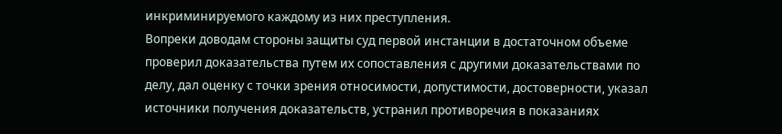инкриминируемого каждому из них преступления.
Вопреки доводам стороны защиты суд первой инстанции в достаточном объеме проверил доказательства путем их сопоставления с другими доказательствами по делу, дал оценку с точки зрения относимости, допустимости, достоверности, указал источники получения доказательств, устранил противоречия в показаниях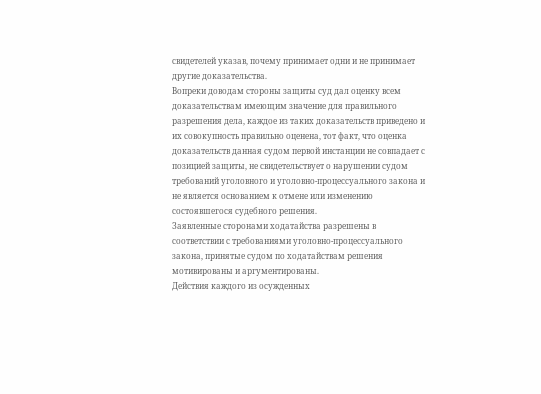свидетелей указав, почему принимает одни и не принимает другие доказательства.
Вопреки доводам стороны защиты суд дал оценку всем доказательствам имеющим значение для правильного разрешения дела, каждое из таких доказательств приведено и их совокупность правильно оценена, тот факт, что оценка доказательств данная судом первой инстанции не совпадает с позицией защиты, не свидетельствует о нарушении судом требований уголовного и уголовно-процессуального закона и не является основанием к отмене или изменению состоявшегося судебного решения.
Заявленные сторонами ходатайства разрешены в соответствии с требованиями уголовно-процессуального закона, принятые судом по ходатайствам решения мотивированы и аргументированы.
Действия каждого из осужденных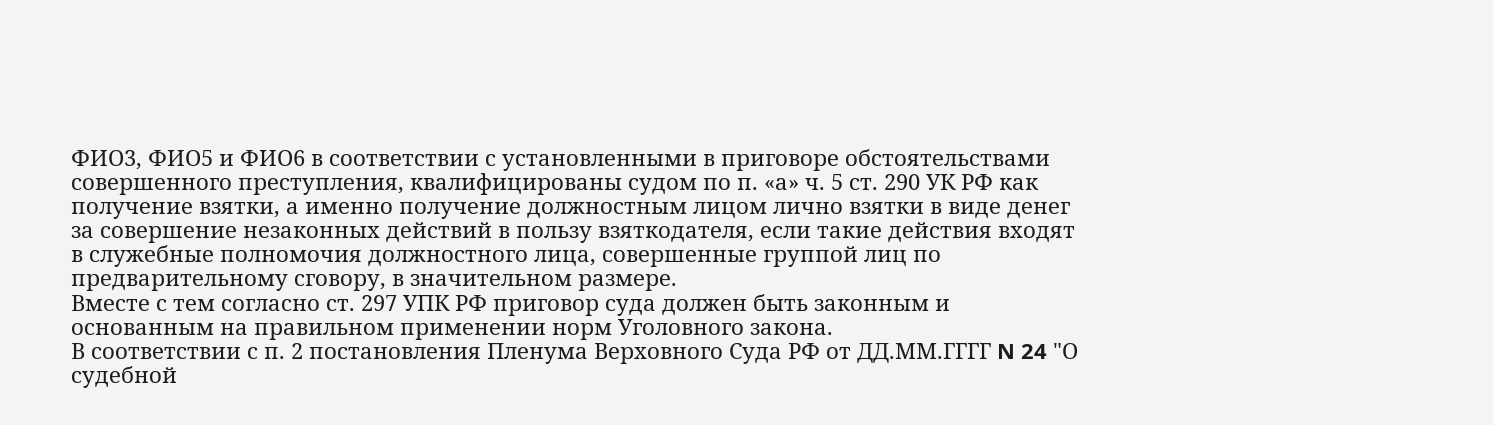ФИО3, ФИО5 и ФИО6 в соответствии с установленными в приговоре обстоятельствами совершенного преступления, квалифицированы судом по п. «а» ч. 5 ст. 290 УК РФ как получение взятки, а именно получение должностным лицом лично взятки в виде денег за совершение незаконных действий в пользу взяткодателя, если такие действия входят в служебные полномочия должностного лица, совершенные группой лиц по предварительному сговору, в значительном размере.
Вместе с тем согласно ст. 297 УПК РФ приговор суда должен быть законным и основанным на правильном применении норм Уголовного закона.
В соответствии с п. 2 постановления Пленума Верховного Суда РФ от ДД.ММ.ГГГГ N 24 "О судебной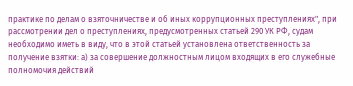практике по делам о взяточничестве и об иных коррупционных преступлениях", при рассмотрении дел о преступлениях, предусмотренных статьей 290 УК РФ, судам необходимо иметь в виду, что в этой статьей установлена ответственность за получение взятки: а) за совершение должностным лицом входящих в его служебные полномочия действий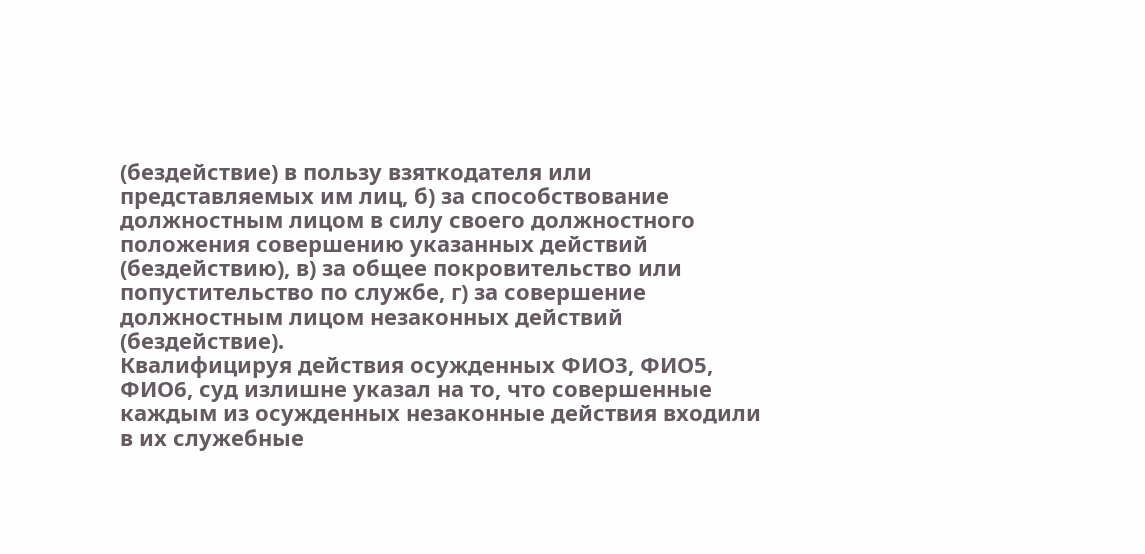(бездействие) в пользу взяткодателя или представляемых им лиц, б) за способствование должностным лицом в силу своего должностного положения совершению указанных действий (бездействию), в) за общее покровительство или попустительство по службе, г) за совершение должностным лицом незаконных действий (бездействие).
Квалифицируя действия осужденных ФИО3, ФИО5, ФИО6, суд излишне указал на то, что совершенные каждым из осужденных незаконные действия входили в их служебные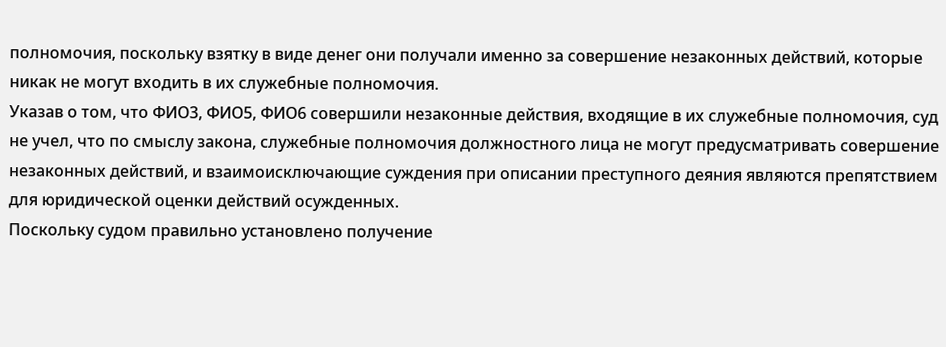полномочия, поскольку взятку в виде денег они получали именно за совершение незаконных действий, которые никак не могут входить в их служебные полномочия.
Указав о том, что ФИО3, ФИО5, ФИО6 совершили незаконные действия, входящие в их служебные полномочия, суд не учел, что по смыслу закона, служебные полномочия должностного лица не могут предусматривать совершение незаконных действий, и взаимоисключающие суждения при описании преступного деяния являются препятствием для юридической оценки действий осужденных.
Поскольку судом правильно установлено получение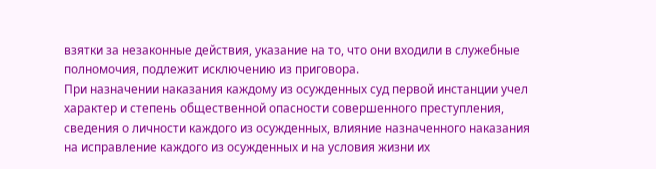взятки за незаконные действия, указание на то, что они входили в служебные полномочия, подлежит исключению из приговора.
При назначении наказания каждому из осужденных суд первой инстанции учел характер и степень общественной опасности совершенного преступления, сведения о личности каждого из осужденных, влияние назначенного наказания на исправление каждого из осужденных и на условия жизни их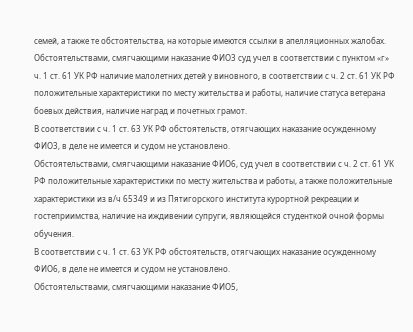семей, а также те обстоятельства, на которые имеются ссылки в апелляционных жалобах.
Обстоятельствами, смягчающими наказание ФИО3 суд учел в соответствии с пунктом «г» ч. 1 ст. 61 УК РФ наличие малолетних детей у виновного, в соответствии с ч. 2 ст. 61 УК РФ положительные характеристики по месту жительства и работы, наличие статуса ветерана боевых действия, наличие наград и почетных грамот.
В соответствии с ч. 1 ст. 63 УК РФ обстоятельств, отягчающих наказание осужденному ФИО3, в деле не имеется и судом не установлено.
Обстоятельствами, смягчающими наказание ФИО6, суд учел в соответствии с ч. 2 ст. 61 УК РФ положительные характеристики по месту жительства и работы, а также положительные характеристики из в/ч 65349 и из Пятигорского института курортной рекреации и гостеприимства, наличие на иждивении супруги, являющейся студенткой очной формы обучения.
В соответствии с ч. 1 ст. 63 УК РФ обстоятельств, отягчающих наказание осужденному ФИО6, в деле не имеется и судом не установлено.
Обстоятельствами, смягчающими наказание ФИО5,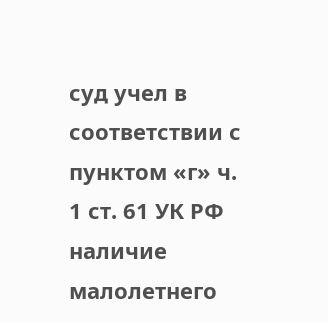суд учел в соответствии с пунктом «г» ч. 1 ст. 61 УК РФ наличие малолетнего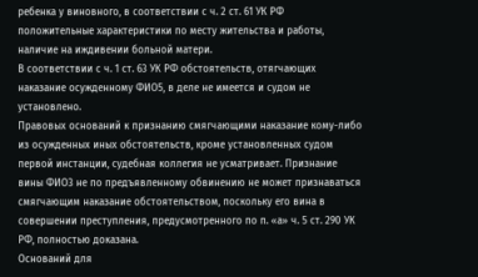ребенка у виновного, в соответствии с ч. 2 ст. 61 УК РФ положительные характеристики по месту жительства и работы, наличие на иждивении больной матери.
В соответствии с ч. 1 ст. 63 УК РФ обстоятельств, отягчающих наказание осужденному ФИО5, в деле не имеется и судом не установлено.
Правовых оснований к признанию смягчающими наказание кому-либо из осужденных иных обстоятельств, кроме установленных судом первой инстанции, судебная коллегия не усматривает. Признание вины ФИО3 не по предъявленному обвинению не может признаваться смягчающим наказание обстоятельством, поскольку его вина в совершении преступления, предусмотренного по п. «а» ч. 5 ст. 290 УК РФ, полностью доказана.
Оснований для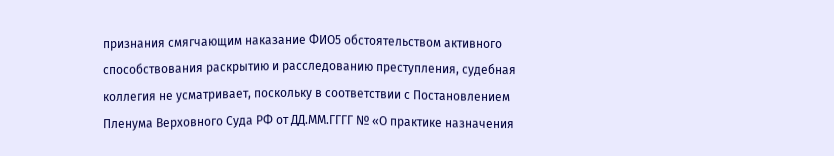признания смягчающим наказание ФИО5 обстоятельством активного способствования раскрытию и расследованию преступления, судебная коллегия не усматривает, поскольку в соответствии с Постановлением Пленума Верховного Суда РФ от ДД.ММ.ГГГГ № «О практике назначения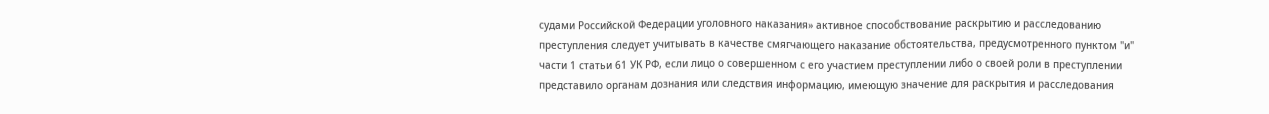судами Российской Федерации уголовного наказания» активное способствование раскрытию и расследованию преступления следует учитывать в качестве смягчающего наказание обстоятельства, предусмотренного пунктом "и" части 1 статьи 61 УК РФ, если лицо о совершенном с его участием преступлении либо о своей роли в преступлении представило органам дознания или следствия информацию, имеющую значение для раскрытия и расследования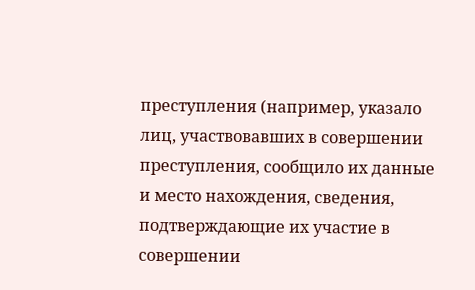преступления (например, указало лиц, участвовавших в совершении преступления, сообщило их данные и место нахождения, сведения, подтверждающие их участие в совершении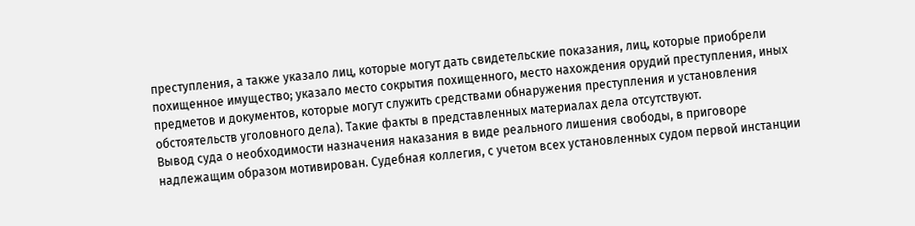преступления, а также указало лиц, которые могут дать свидетельские показания, лиц, которые приобрели похищенное имущество; указало место сокрытия похищенного, место нахождения орудий преступления, иных предметов и документов, которые могут служить средствами обнаружения преступления и установления обстоятельств уголовного дела). Такие факты в представленных материалах дела отсутствуют.
Вывод суда о необходимости назначения наказания в виде реального лишения свободы, в приговоре надлежащим образом мотивирован. Судебная коллегия, с учетом всех установленных судом первой инстанции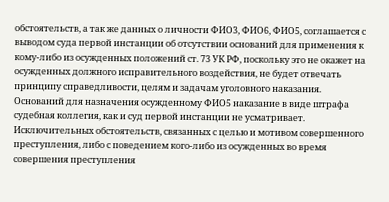обстоятельств, а так же данных о личности ФИО3, ФИО6, ФИО5, соглашается с выводом суда первой инстанции об отсутствии оснований для применения к кому-либо из осужденных положений ст. 73 УК РФ, поскольку это не окажет на осужденных должного исправительного воздействия, не будет отвечать принципу справедливости, целям и задачам уголовного наказания. Оснований для назначения осужденному ФИО5 наказание в виде штрафа судебная коллегия, как и суд первой инстанции не усматривает.
Исключительных обстоятельств, связанных с целью и мотивом совершенного преступления, либо с поведением кого-либо из осужденных во время совершения преступления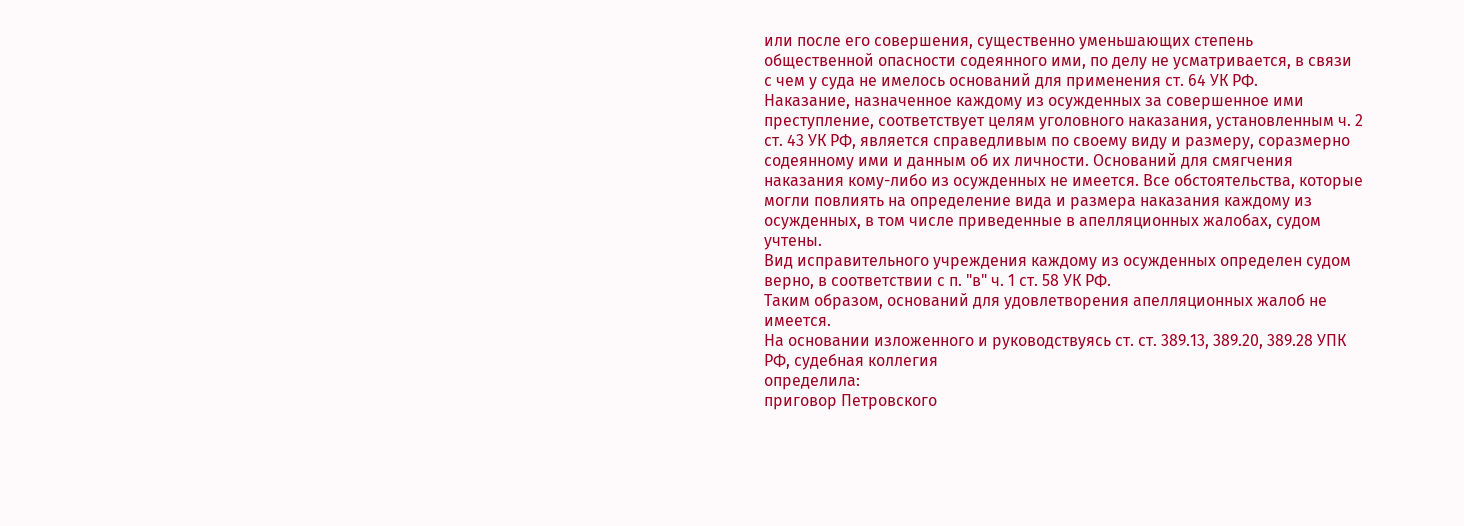или после его совершения, существенно уменьшающих степень общественной опасности содеянного ими, по делу не усматривается, в связи с чем у суда не имелось оснований для применения ст. 64 УК РФ.
Наказание, назначенное каждому из осужденных за совершенное ими преступление, соответствует целям уголовного наказания, установленным ч. 2 ст. 43 УК РФ, является справедливым по своему виду и размеру, соразмерно содеянному ими и данным об их личности. Оснований для смягчения наказания кому-либо из осужденных не имеется. Все обстоятельства, которые могли повлиять на определение вида и размера наказания каждому из осужденных, в том числе приведенные в апелляционных жалобах, судом учтены.
Вид исправительного учреждения каждому из осужденных определен судом верно, в соответствии с п. "в" ч. 1 ст. 58 УК РФ.
Таким образом, оснований для удовлетворения апелляционных жалоб не имеется.
На основании изложенного и руководствуясь ст. ст. 389.13, 389.20, 389.28 УПК РФ, судебная коллегия
определила:
приговор Петровского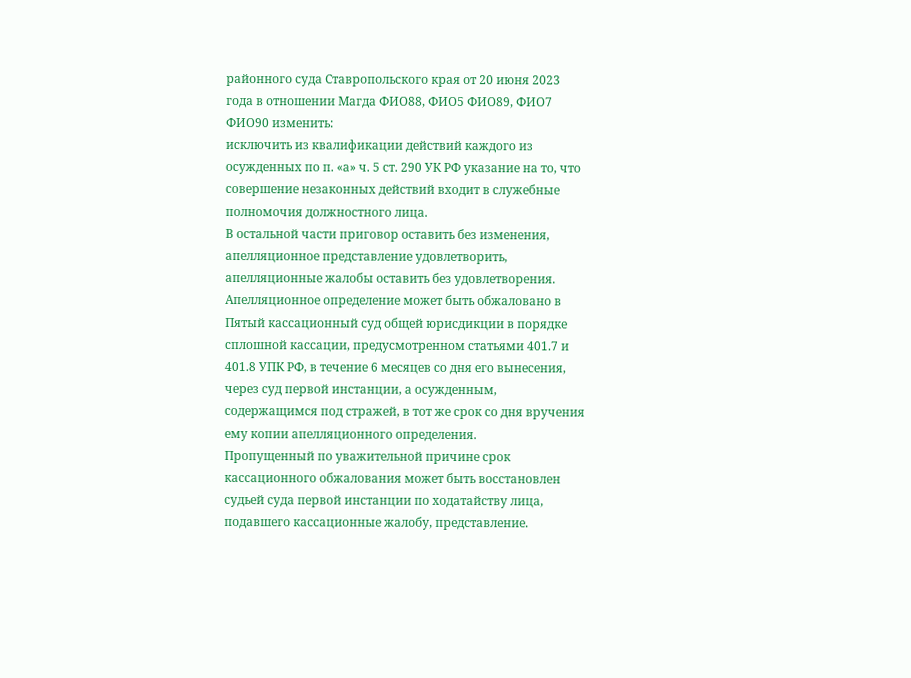районного суда Ставропольского края от 20 июня 2023 года в отношении Магда ФИО88, ФИО5 ФИО89, ФИО7 ФИО90 изменить:
исключить из квалификации действий каждого из осужденных по п. «а» ч. 5 ст. 290 УК РФ указание на то, что совершение незаконных действий входит в служебные полномочия должностного лица.
В остальной части приговор оставить без изменения, апелляционное представление удовлетворить, апелляционные жалобы оставить без удовлетворения.
Апелляционное определение может быть обжаловано в Пятый кассационный суд общей юрисдикции в порядке сплошной кассации, предусмотренном статьями 401.7 и 401.8 УПК РФ, в течение 6 месяцев со дня его вынесения, через суд первой инстанции, а осужденным, содержащимся под стражей, в тот же срок со дня вручения ему копии апелляционного определения.
Пропущенный по уважительной причине срок кассационного обжалования может быть восстановлен судьей суда первой инстанции по ходатайству лица, подавшего кассационные жалобу, представление.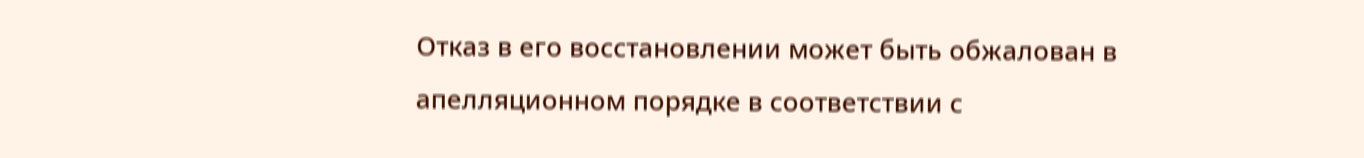Отказ в его восстановлении может быть обжалован в апелляционном порядке в соответствии с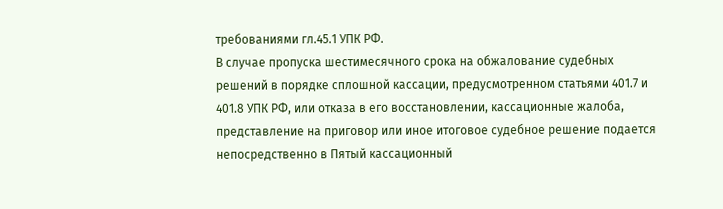требованиями гл.45.1 УПК РФ.
В случае пропуска шестимесячного срока на обжалование судебных решений в порядке сплошной кассации, предусмотренном статьями 401.7 и 401.8 УПК РФ, или отказа в его восстановлении, кассационные жалоба, представление на приговор или иное итоговое судебное решение подается непосредственно в Пятый кассационный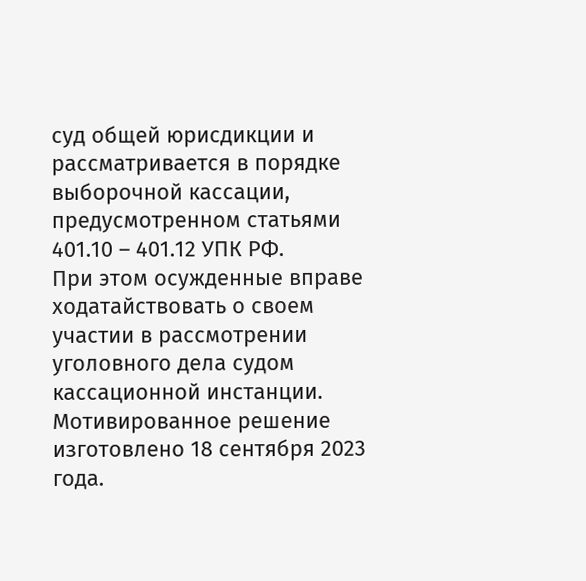суд общей юрисдикции и рассматривается в порядке выборочной кассации, предусмотренном статьями 401.10 – 401.12 УПК РФ.
При этом осужденные вправе ходатайствовать о своем участии в рассмотрении уголовного дела судом кассационной инстанции.
Мотивированное решение изготовлено 18 сентября 2023 года.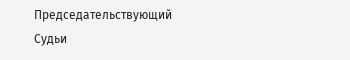Председательствующий
Судьи